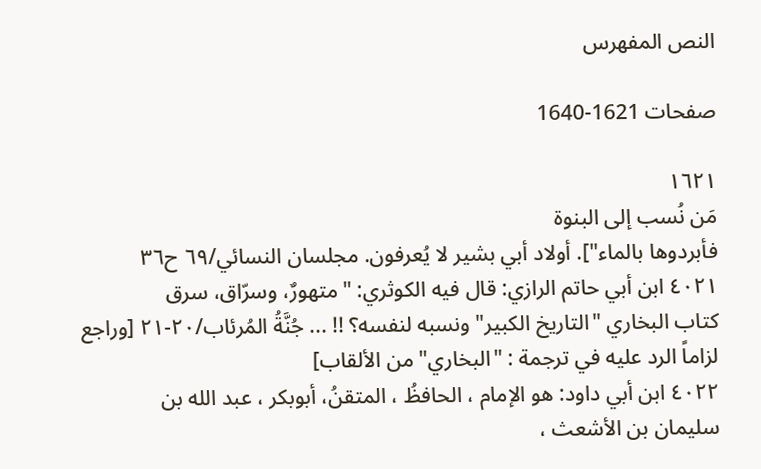النص المفهرس

صفحات 1621-1640

١٦٢١
مَن نُسب إلى البنوة
فأبردوها بالماء"]. أولاد أبي بشير لا يُعرفون. مجلسان النسائي/٦٩ ح٣٦
٤٠٢١ ابن أبي حاتم الرازي: قال فيه الكوثري: "متهورٌ، وسرّاق، سرق
كتاب البخاري "التاريخ الكبير" ونسبه لنفسه؟ !! ... جُنَّةُ المُرئاب/٢٠-٢١ [وراجع
لزاماً الرد عليه في ترجمة : "البخاري" من الألقاب]
٤٠٢٢ ابن أبي داود: هو الإمام ، الحافظُ ، المتقنُ، أبوبكر ، عبد الله بن
سليمان بن الأشعث ،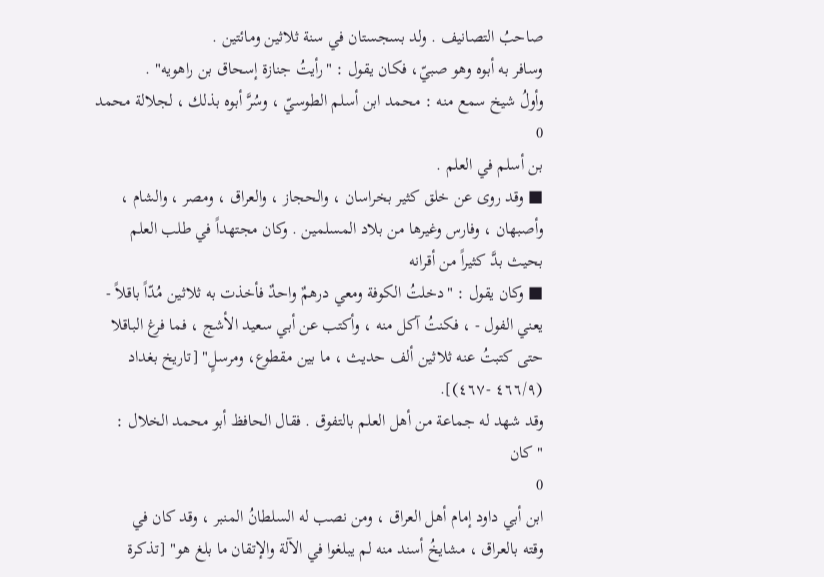صاحبُ التصانيف . ولد بسجستان في سنة ثلاثين ومائتين .
وسافر به أبوه وهو صبيّ، فكان يقول : "رأيتُ جنازة إسحاق بن راهويه" .
وأولُ شيخ سمع منه : محمد ابن أسلم الطوسيّ ، وسُرَّ أبوه بذلك ، لجلالة محمد
0
بن أسلم في العلم .
■ وقد روى عن خلق كثير بخراسان ، والحجاز ، والعراق ، ومصر ، والشام ،
وأصبهان ، وفارس وغيرها من بلاد المسلمين . وكان مجتهداً في طلب العلم
بحيث بدَّ كثيراً من أقرانه
■ وكان يقول : "دخلتُ الكوفة ومعي درهمٌ واحدٌ فأخذت به ثلاثين مُدّاً باقلاً -
يعني الفول - ، فكنتُ آكل منه ، وأكتب عن أبي سعيد الأشج ، فما فرغ الباقلا
حتى كتبتُ عنه ثلاثين ألف حديث ، ما بين مقطوع، ومرسلٍ" [تاريخ بغداد
(٤٦٦/٩ -٤٦٧)].
وقد شهد له جماعة من أهل العلم بالتفوق . فقال الحافظ أبو محمد الخلال : "كان
0
ابن أبي داود إمام أهل العراق ، ومن نصب له السلطانُ المنبر ، وقد كان في
وقته بالعراق ، مشايخُ أسند منه لم يبلغوا في الآلة والإتقان ما بلغ هو" [تذكرة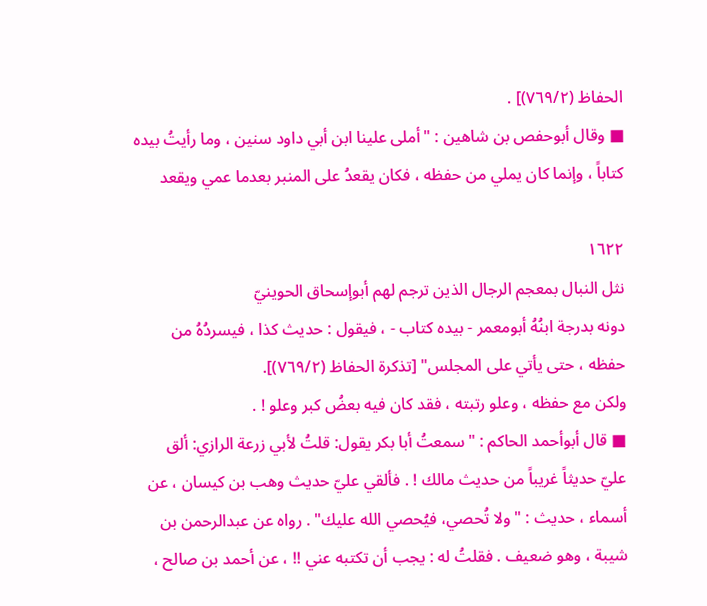الحفاظ (٧٦٩/٢)] .
■ وقال أبوحفص بن شاهين : "أملى علينا ابن أبي داود سنين ، وما رأيتُ بيده
كتاباً ، وإنما كان يملي من حفظه ، فكان يقعدُ على المنبر بعدما عمي ويقعد

١٦٢٢
نثل النبال بمعجم الرجال الذين ترجم لهم أبوإسحاق الحوينيّ
دونه بدرجة ابنُهُ أبومعمر - بيده كتاب - ، فيقول : حديث كذا ، فيسردُهُ من
حفظه ، حتى يأتي على المجلس" [تذكرة الحفاظ (٧٦٩/٢)].
ولكن مع حفظه ، وعلو رتبته ، فقد كان فيه بعضُ كبر وعلو ! .
■ قال أبوأحمد الحاكم : "سمعتُ أبا بكر يقول: قلتُ لأبي زرعة الرازي: ألق
عليّ حديثاً غريباً من حديث مالك ! . فألقي عليّ حديث وهب بن كيسان ، عن
أسماء ، حديث : "ولا تُحصي، فيُحصي الله عليك" . رواه عن عبدالرحمن بن
شيبة ، وهو ضعيف . فقلتُ له : يجب أن تكتبه عني !! ، عن أحمد بن صالح ،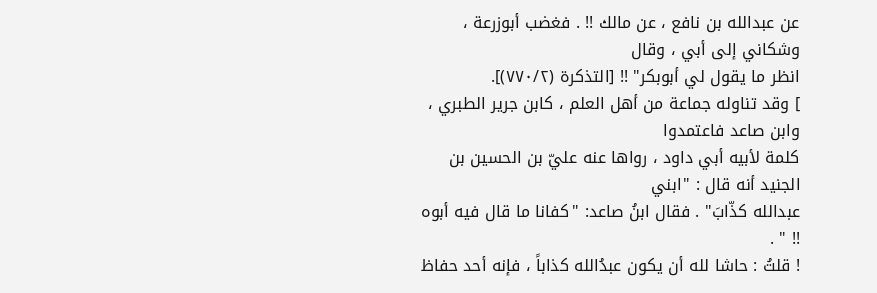عن عبدالله بن نافع ، عن مالك !! . فغضب أبوزرعة ، وشكاني إلى أبي ، وقال
انظر ما يقول لي أبوبكر" !! [التذكرة (٧٧٠/٢)].
] وقد تناوله جماعة من أهل العلم ، كابن جرير الطبري ، وابن صاعد فاعتمدوا
كلمة لأبيه أبي داود ، رواها عنه عليّ بن الحسين بن الجنيد أنه قال : "ابني
عبدالله كذّابَ" . فقال ابنُ صاعد: "كفانا ما قال فيه أبوه !! " .
! قلتُ : حاشا لله أن يكون عبدُالله كذاباً ، فإنه أحد حفاظ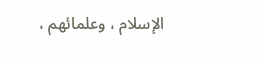الإسلام ، وعلمائهم ،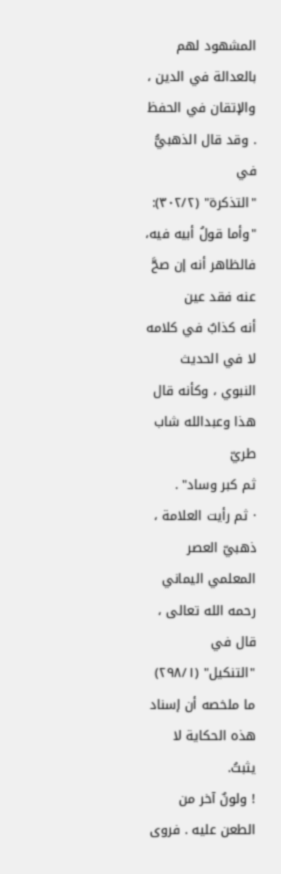المشهود لهم بالعدالة في الدين ، والإتقان في الحفظ . وقد قال الذهبيُّ في
"التذكرة" (٣٠٢/٢): "وأما قولُ أبيه فيه، فالظاهر أنه إن صحَّ عنه فقد عين
أنه كذابٌ في كلامه لا في الحديث النبوي ، وكأنه قال هذا وعبدالله شاب طريّ
ثم كبر وساد" .
· ثم رأيت العلامة ، ذهبيّ العصر المعلمي اليماني رحمه الله تعالى ، قال في
"التنكيل" (٢٩٨/١) ما ملخصه أن إسناد هذه الحكاية لا يثبتُ.
! ولونٌ آخر من الطعن عليه . فروى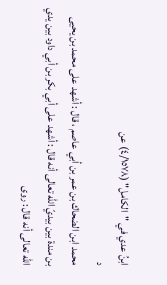ابنُ عدي في "الكامل" (٤/١٥٧٨) عن
د
محمد ابن الضحاك بن عمر بن أبي عاصم ، قال : أشهد على محمد بن يحيى
بن مندة بين بيديّ الله تعالى أنه قال : أشهد على أبي بكر بن أبي داود بين يدي
الله تعالى أنه قال : روى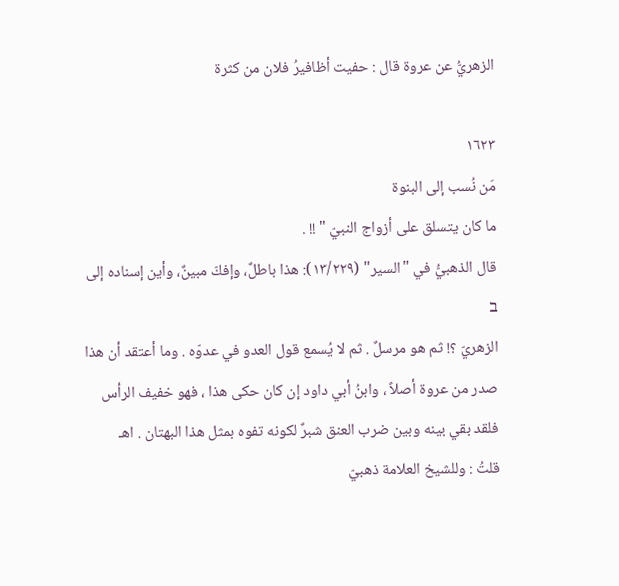الزهريُّ عن عروة قال : حفيت أظافيرُ فلان من كثرة

١٦٢٣
مَن نُسب إلى البنوة
ما كان يتسلق على أزواج النبيّ " !! .
قال الذهبيُّ في "السير" (١٣/٢٢٩): هذا باطلٌ، وإفكّ مبينٌ، وأين إسناده إلى
ב
الزهريّ ؟! ثم هو مرسلٌ . ثم لا يُسمع قول العدو في عدوّه . وما أعتقد أن هذا
صدر من عروة أصلاً ، وابنُ أبي داود إن كان حكى هذا ، فهو خفيف الرأس
فلقد بقي بينه وبين ضرب العنق شبرٌ لكونه تفوه بمثل هذا البهتان . اهـ
قلتُ : وللشيخ العلامة ذهبيّ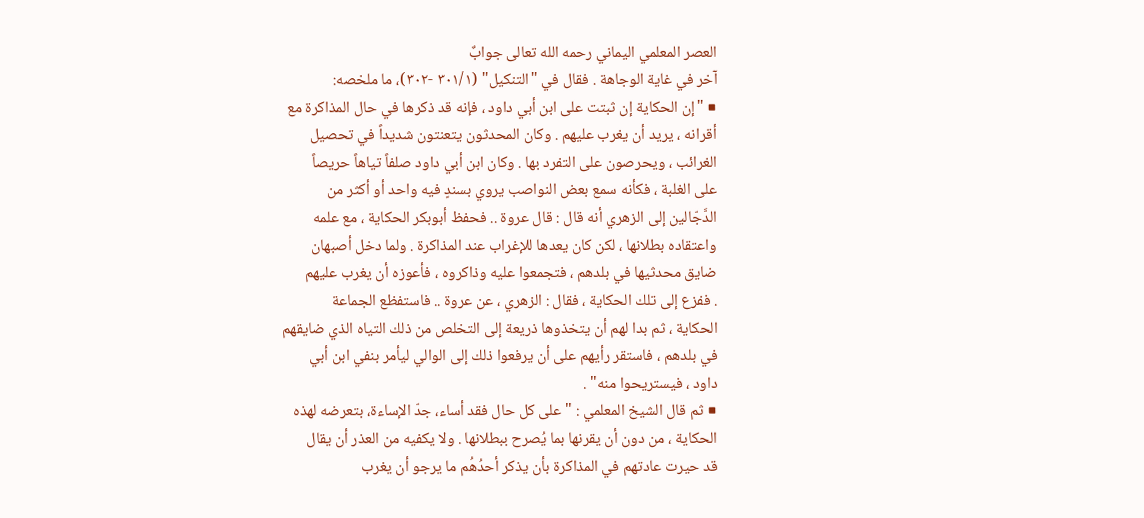العصر المعلمي اليماني رحمه الله تعالى جوابٌ
آخر في غاية الوجاهة . فقال في "التنكيل" (٣٠١/١ -٣٠٢)، ما ملخصه:
■ "إن الحكاية إن ثبتت على ابن أبي داود ، فإنه قد ذكرها في حال المذاكرة مع
أقرانه ، يريد أن يغرب عليهم . وكان المحدثون يتعنتون شديداً في تحصيل
الغرائب ، ويحرصون على التفرد بها . وكان ابن أبي داود صلفاً تياهاً حريصاً
على الغلبة ، فكأنه سمع بعض النواصب يروي بسندٍ فيه واحد أو أكثر من
الدَّجّالين إلى الزهري أنه قال : قال عروة .. فحفظ أبوبكر الحكاية ، مع علمه
واعتقاده بطلانها ، لكن كان يعدها للإغراب عند المذاكرة . ولما دخل أصبهان
ضايق محدثيها في بلدهم ، فتجمعوا عليه وذاكروه ، فأعوزه أن يغرب عليهم
. ففزع إلى تلك الحكاية ، فقال : الزهري ، عن عروة .. فاستفظع الجماعة
الحكاية ، ثم بدا لهم أن يتخذوها ذريعة إلى التخلص من ذلك التياه الذي ضايقهم
في بلدهم ، فاستقر رأيهم على أن يرفعوا ذلك إلى الوالي ليأمر بنفي ابن أبي
داود ، فيستريحوا منه" .
■ ثم قال الشيخ المعلمي : "على كل حال فقد أساء، جدّ الإساءة، بتعرضه لهذه
الحكاية ، من دون أن يقرنها بما يُصرح ببطلانها . ولا يكفيه من العذر أن يقال
قد حيرت عادتهم في المذاكرة بأن يذكر أحدُهُم ما يرجو أن يغرب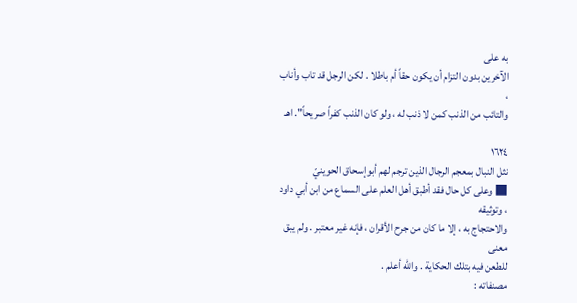به على
الآخرين بدون التزام أن يكون حقاً أم باطلا . لكن الرجل قد تاب وأناب ،
والتائب من الذنب كمن لا ذنب له ، ولو كان الذنب كفراً صريحاً". اهـ

١٦٢٤
نثل النبال بمعجم الرجال الذين ترجم لهم أبوإسحاق الحوينيّ
■ وعلى كل حال فقد أطبق أهل العلم على السماع من ابن أبي داود ، وتوثيقه
والاحتجاج به ، إلا ما كان من جرح الأقران ، فإنه غير معتبر . ولم يبق معنى
للطعن فيه بتلك الحكاية . والله أعلم .
مصنفاته :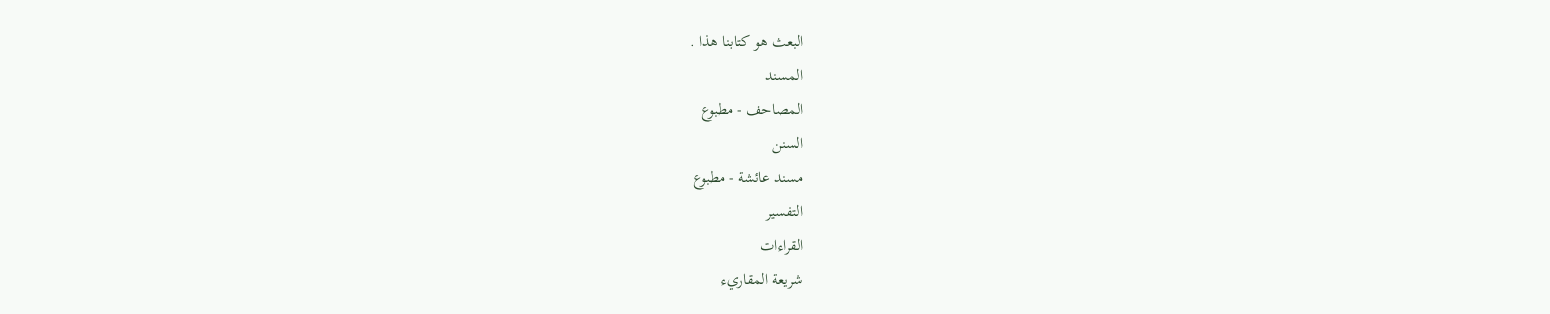البعث هو كتابنا هذا .
المسند
المصاحف - مطبوع
السنن
مسند عائشة - مطبوع
التفسير
القراءات
شريعة المقاريء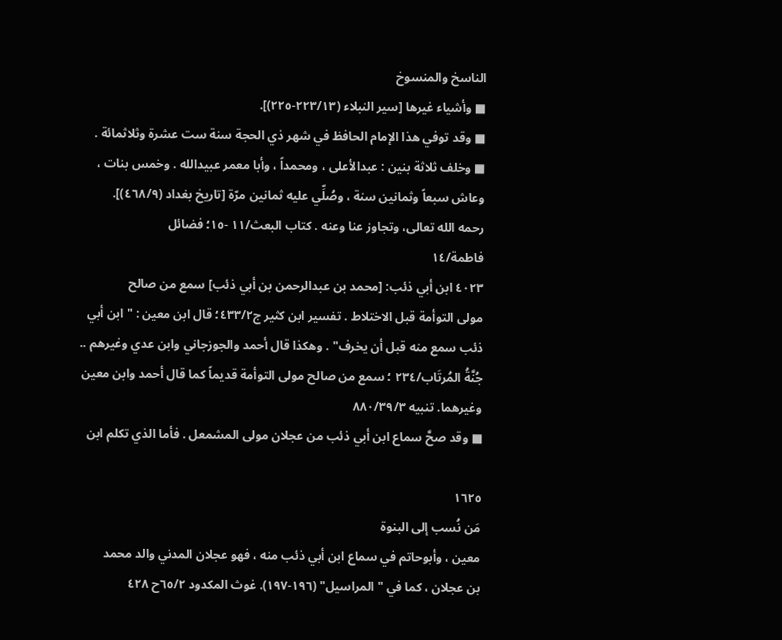الناسخ والمنسوخ
■ وأشياء غيرها [سير النبلاء (٢٢٣/١٣-٢٢٥)].
■ وقد توفي هذا الإمام الحافظ في شهر ذي الحجة سنة ست عشرة وثلاثمائة .
■ وخلف ثلاثة بنين : عبدالأعلى ، ومحمداً ، وأبا معمر عبيدالله . وخمس بنات ،
وعاش سبعاً وثمانين سنة ، وصُلِّي عليه ثمانين مرّة [تاريخ بغداد (٤٦٨/٩)].
رحمه الله تعالى، وتجاوز عنا وعنه . كتاب البعث/١١ -١٥؛ فضائل
فاطمة/١٤
٤٠٢٣ ابن أبي ذئب: [محمد بن عبدالرحمن بن أبي ذئب] سمع من صالح
مولى التوأمة قبل الاختلاط . تفسير ابن كثير ج٤٣٣/٢؛ قال ابن معين : "ابن أبي
ذئب سمع منه قبل أن يخرف" . وهكذا قال أحمد والجوزجاني وابن عدي وغيرهم ..
جُنَّةُ المُرتَاب/٢٣٤ ؛ سمع من صالح مولى التوأمة قديماً كما قال أحمد وابن معين
وغيرهما. تنبيه ٨٨٠/٣٩/٣
■ وقد صحَّ سماع ابن أبي ذئب من عجلان مولى المشمعل . فأما الذي تكلم ابن

١٦٢٥
مَن نُسب إلى البنوة
معين ، وأبوحاتم في سماع ابن أبي ذئب منه ، فهو عجلان المدني والد محمد
بن عجلان ، كما في "المراسيل" (١٩٦-١٩٧). غوث المكدود ٦٥/٢ح ٤٢٨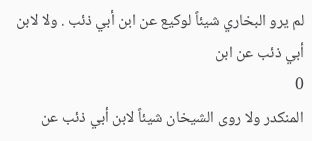لم يرو البخاري شيئاً لوكيع عن ابن أبي ذئب . ولا لابن أبي ذئب عن ابن
0
المنكدر ولا روى الشيخان شيئاً لابن أبي ذئب عن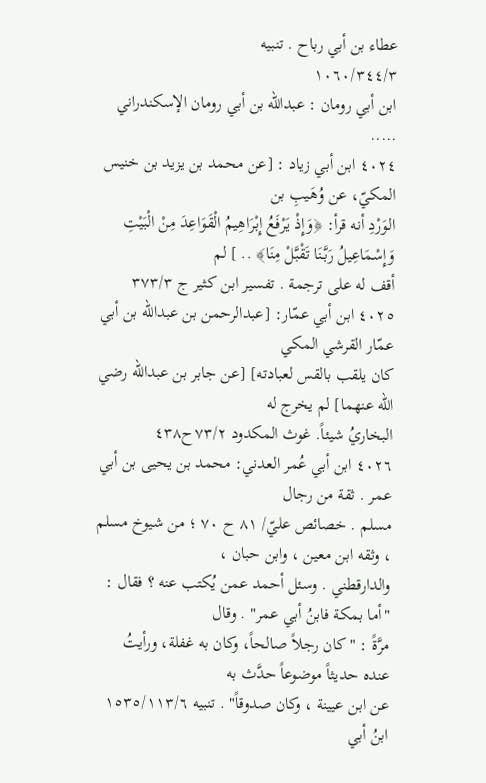عطاء بن أبي رباح . تنبيه
١٠٦٠/٣٤٤/٣
ابن أبي رومان : عبدالله بن أبي رومان الإسكندراني
.....
٤٠٢٤ ابن أبي زياد : [عن محمد بن يزيد بن خنيس المكيّ، عن وُهَيبِ بن
الوَرْدِ أنه قرأ: ﴿وَإِذْ يَرْفَعُ إِبْرَاهِيمُ الْقَوَاعِدَ مِنْ الْبَيْتِ وَإِسْمَاعِيلُ رَبَّنَا تَقْبَّلْ مِنَا﴾ .. ] لم
أقف له على ترجمة . تفسير ابن كثير ج ٣٧٣/٣
٤٠٢٥ ابن أبي عمّار: [عبدالرحمن بن عبدالله بن أبي عمّار القرشي المكي
كان يلقب بالقس لعبادته] [عن جابر بن عبدالله رضي الله عنهما] لم يخرج له
البخاريُ شيئاً. غوث المكدود ٧٣/٢ح٤٣٨
٤٠٢٦ ابن أبي عُمر العدني: محمد بن يحيى بن أبي عمر . ثقة من رجال
مسلم . خصائص عليّ/ ٨١ ح ٧٠ ؛ من شيوخ مسلم ، وثقه ابن معين ، وابن حبان ،
والدارقطني . وسئل أحمد عمن يُكتب عنه ؟ فقال : "أما بمكة فابنُ أبي عمر" . وقال
مرَّةً : "كان رجلاً صالحاً، وكان به غفلة، ورأيتُ عنده حديثاً موضوعاً حدَّث به
عن ابن عيينة ، وكان صدوقاً" . تنبيه ١٥٣٥/١١٣/٦
ابنُ أبي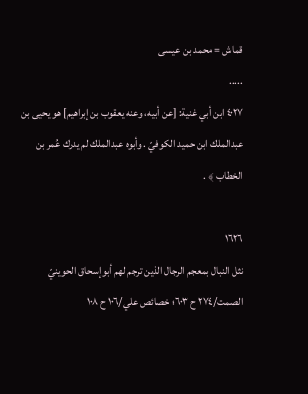قماش = محمد بن عيسى
.....
٤٠٢٧ ابن أبي غنية: [عن أبيه، وعنه يعقوب بن إبراهيم] هو يحيى بن
عبدالملك ابن حميد الكوفيّ . وأبوه عبدالملك لم يدرك عُمر بن الخطاب ﴾ .

١٦٢٦
نثل النبال بمعجم الرجال الذين ترجم لهم أبوإسحاق الحوينيّ
الصمت/٢٧٤ ح ٦٠٣؛ خصائص علي/١٠٦ ح ١٠٨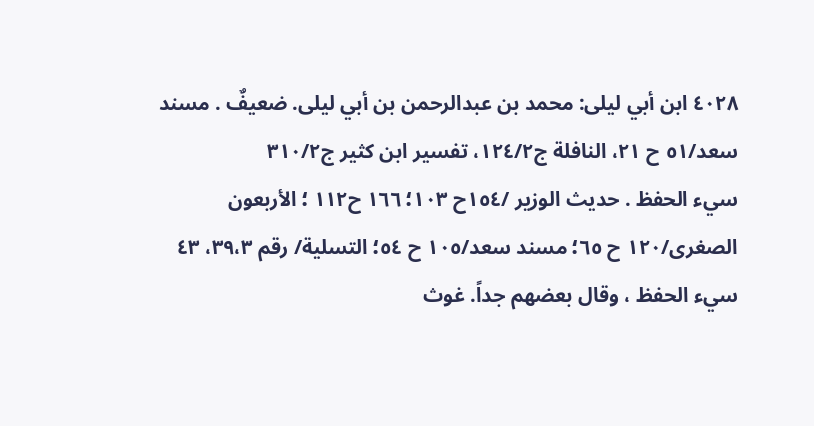٤٠٢٨ ابن أبي ليلى: محمد بن عبدالرحمن بن أبي ليلى. ضعيفٌ . مسند
سعد/٥١ ح ٢١، النافلة ج١٢٤/٢، تفسير ابن كثير ج٣١٠/٢
سيء الحفظ . حديث الوزير /١٥٤ح ١٠٣؛ ١٦٦ ح١١٢ ؛ الأربعون
الصغرى/١٢٠ ح ٦٥؛ مسند سعد/١٠٥ ح ٥٤؛ التسلية/ رقم ٣٩،٣، ٤٣
سيء الحفظ ، وقال بعضهم جداً. غوث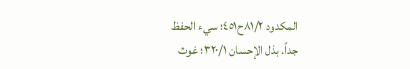المكدود ٨١/٢ح٤٥١؛ سيء الحفظ
جداً. بذل الإحسان ٣٢٠/١؛ غوث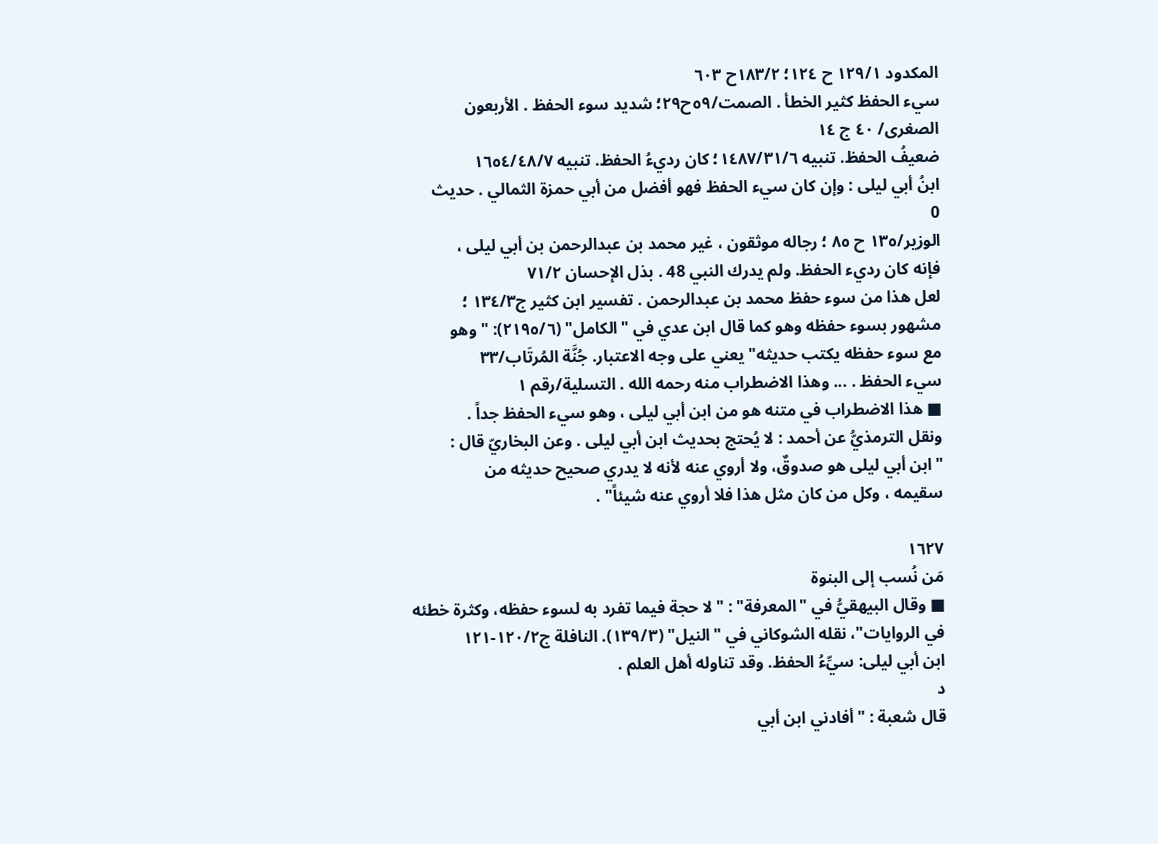المكدود ١٢٩/١ ح ١٢٤؛ ١٨٣/٢ح ٦٠٣
سيء الحفظ كثير الخطأ . الصمت/٥٩ح٢٩؛ شديد سوء الحفظ . الأربعون
الصغرى/ ٤٠ ج ١٤
ضعيفُ الحفظ. تنبيه ١٤٨٧/٣١/٦؛ كان رديءُ الحفظ. تنبيه ١٦٥٤/٤٨/٧
ابنُ أبي ليلى : وإن كان سيء الحفظ فهو أفضل من أبي حمزة الثمالي . حديث
0
الوزير/١٣٥ ح ٨٥ ؛ رجاله موثقون ، غير محمد بن عبدالرحمن بن أبي ليلى ،
فإنه كان رديء الحفظ. ولم يدرك النبي 48 . بذل الإحسان ٧١/٢
لعل هذا من سوء حفظ محمد بن عبدالرحمن . تفسير ابن كثير ج١٣٤/٣ ؛
مشهور بسوء حفظه وهو كما قال ابن عدي في "الكامل" (٢١٩٥/٦): "وهو
مع سوء حفظه يكتب حديثه" يعني على وجه الاعتبار. جُنَّة المُرتَاب/٣٣
سيء الحفظ . ... وهذا الاضطراب منه رحمه الله . التسلية/رقم ١
■ هذا الاضطراب في متنه هو من ابن أبي ليلى ، وهو سيء الحفظ جداً .
ونقل الترمذيُّ عن أحمد : لا يُحتج بحديث ابن أبي ليلى . وعن البخاريّ قال :
"ابن أبي ليلى هو صدوقٌ، ولا أروي عنه لأنه لا يدري صحيح حديثه من
سقيمه ، وكل من كان مثل هذا فلا أروي عنه شيئاً" .

١٦٢٧
مَن نُسب إلى البنوة
■ وقال البيهقيُّ في "المعرفة" : "لا حجة فيما تفرد به لسوء حفظه، وكثرة خطئه
في الروايات"، نقله الشوكاني في "النيل" (١٣٩/٣). النافلة ج١٢٠/٢-١٢١
ابن أبي ليلى: سيِّءُ الحفظ. وقد تناوله أهل العلم .
د
قال شعبة : "أفادني ابن أبي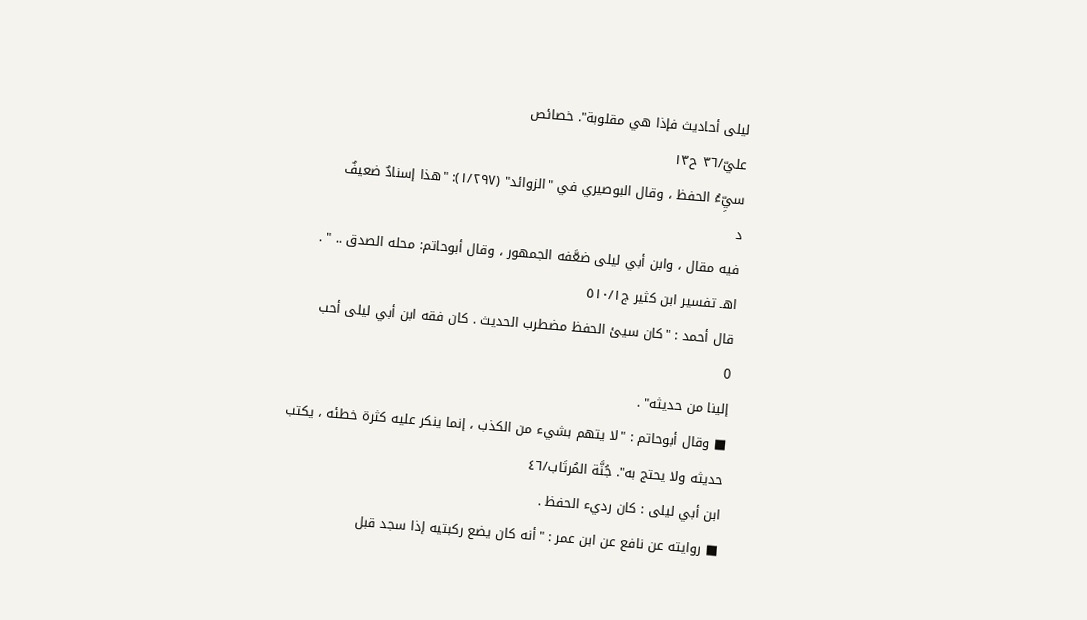ليلى أحاديث فإذا هي مقلوبة". خصائص
عليّ/٣٦ ح١٣
سيِّءُ الحفظ ، وقال البوصيري في "الزوائد" (١/٢٩٧): "هذا إسنادٌ ضعيفٌ
د
فيه مقال ، وابن أبي ليلى ضعَّفه الجمهور ، وقال أبوحاتم: محله الصدق .. " .
اهـ تفسير ابن كثير ج٥١٠/١
قال أحمد : "كان سيئ الحفظ مضطرب الحديث . كان فقه ابن أبي ليلى أحب
0
إلينا من حديثه" .
■ وقال أبوحاتم : "لا يتهم بشيء من الكذب ، إنما ينكر عليه كثرة خطئه ، يكتب
حديثه ولا يحتج به". جُنَّة المُرتَاب/٤٦
ابن أبي ليلى : كان رديء الحفظ .
■ روايته عن نافع عن ابن عمر : "أنه كان يضع ركبتيه إذا سجد قبل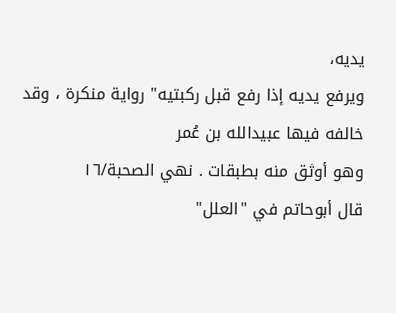يديه،
ويرفع يديه إذا رفع قبل ركبتيه" رواية منكرة ، وقد خالفه فيها عبيدالله بن عُمر
وهو أوثق منه بطبقات . نهي الصحبة/١٦
قال أبوحاتم في "العلل"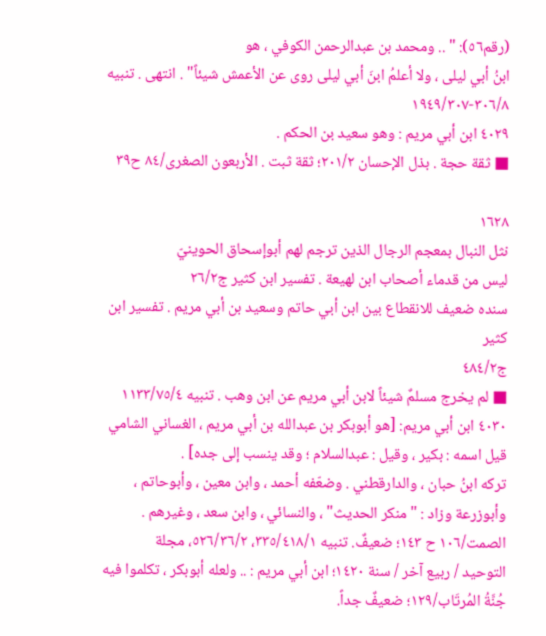(رقم٥٦): " .. ومحمد بن عبدالرحمن الكوفي ، هو
ابنُ أبي ليلى ، ولا أعلمُ ابنَ أبي ليلى روى عن الأعمش شيئاً" . انتهى . تنبيه
٣٠٦/٨-١٩٤٩/٣٠٧
٤٠٢٩ ابن أبي مريم : وهو سعيد بن الحكم .
■ ثقة حجة . بذل الإحسان ٢٠١/٢؛ ثقة ثبت . الأربعون الصغرى/٨٤ ح٣٩

١٦٢٨
نثل النبال بمعجم الرجال الذين ترجم لهم أبوإسحاق الحوينيّ
ليس من قدماء أصحاب ابن لهيعة . تفسير ابن كثير ج٢٦/٢
سنده ضعيف للانقطاع بين ابن أبي حاتم وسعيد بن أبي مريم . تفسير ابن كثير
ج٤٨٤/٢
■ لم يخرج مسلمٌ شيئاً لابن أبي مريم عن ابن وهب . تنبيه ١١٣٣/٧٥/٤
٤٠٣٠ ابن أبي مريم: [هو أبوبكر بن عبدالله بن أبي مريم ، الغساني الشامي
قيل اسمه : بكير ، وقيل : عبدالسلام ؛ وقد ينسب إلى جده] .
تركه ابنُ حبان ، والدارقطني . وضعّفه أحمد ، وابن معين ، وأبوحاتم ،
وأبوزرعة وزاد : "منكر الحديث" ، والنسائي ، وابن سعد ، وغيرهم .
الصمت/١٠٦ ح ١٤٣؛ ضعيفٌ. تنبيه ٣٣٥/٤١٨/١، ٥٢٦/٣٦/٢، مجلة
التوحيد / ربيع آخر / سنة ١٤٢٠؛ ابن أبي مريم : .. ولعله أبوبكر ، تكلموا فيه
جُنَّةُ المُرتَاب/١٢٩؛ ضعيفٌ جداً.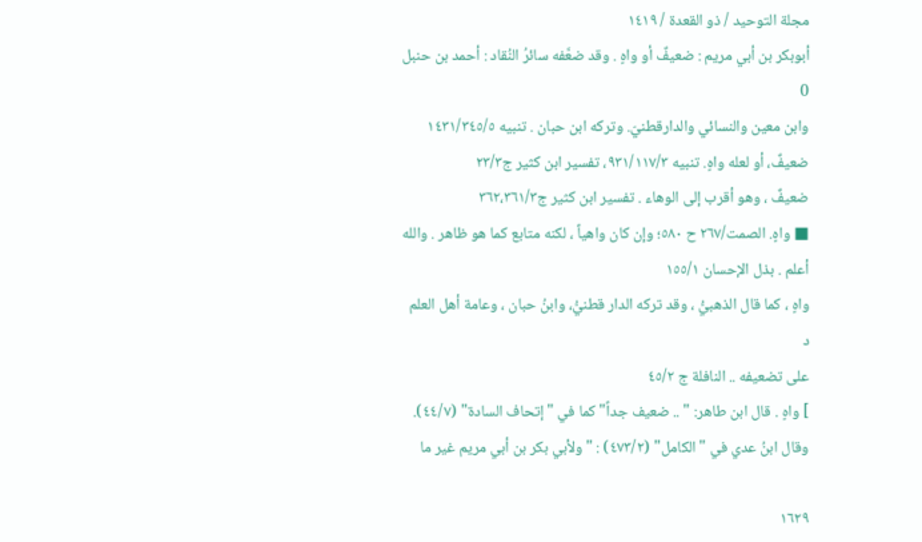مجلة التوحيد / ذو القعدة / ١٤١٩
أبوبكر بن أبي مريم : ضعيفٌ أو واهٍ . وقد ضعَّفه سائرُ النُقاد : أحمد بن حنبل
0
وابن معين والنسائي والدارقطنيّ. وتركه ابن حبان . تنبيه ١٤٣١/٣٤٥/٥
ضعيفٌ، أو لعله واهٍ. تنبيه ٩٣١/١١٧/٣، تفسير ابن كثير ج٢٣/٣
ضعيفٌ ، وهو أقرب إلى الوهاء . تفسير ابن كثير ج٣٦٢،٣٦١/٣
■ واهٍ. الصمت/٢٦٧ ح ٥٨٠؛ وإن كان واهياً ، لكنه متابع كما هو ظاهر . والله
أعلم . بذل الإحسان ١٥٥/١
واهٍ ، كما قال الذهبيُّ ، وقد تركه الدار قطنيُّ، وابنُ حبان ، وعامة أهل العلم
د
على تضعيفه .. النافلة ج ٤٥/٢
] واهٍ . قال ابن طاهر: " .. ضعيف جداً" كما في "إتحاف السادة" (٤٤/٧).
وقال ابنُ عدي في "الكامل" (٤٧٣/٢) : "ولأبي بكر بن أبي مريم غير ما

١٦٢٩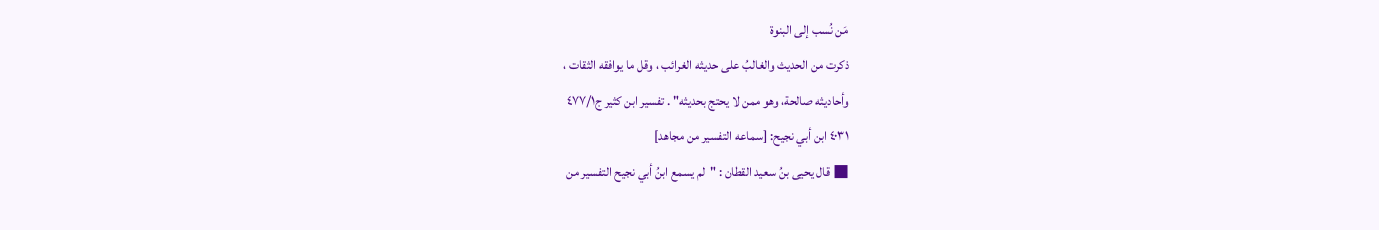مَن نُسب إلى البنوة
ذكرت من الحديث والغالبُ على حديثه الغرائب ، وقل ما يوافقه الثقات ،
وأحاديثه صالحة، وهو ممن لا يحتج بحديثه" . تفسير ابن كثير ج٤٧٧/١
٤٠٣١ ابن أبي نجيح: [سماعه التفسير من مجاهد]
■ قال يحيى بنُ سعيد القطان : "لم يسمع ابنُ أبي نجيح التفسير من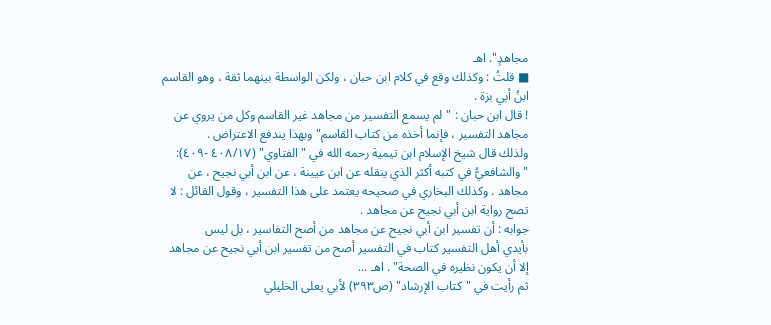مجاهدٍ". اهـ
■ قلتُ : وكذلك وقع في كلام ابن حبان ، ولكن الواسطة بينهما ثقة ، وهو القاسم
ابنُ أبي بزة .
! قال ابن حبان : "لم يسمع التفسير من مجاهد غير القاسم وكل من يروي عن
مجاهد التفسير ، فإنما أخذه من كتاب القاسم" وبهذا يندفع الاعتراض .
ولذلك قال شيخ الإسلام ابن تيمية رحمه الله في "الفتاوي" (٤٠٨/١٧ -٤٠٩):
"والشافعيُّ في كتبه أكثر الذي ينقله عن ابن عيينة ، عن ابن أبي نجيح ، عن
مجاهد . وكذلك البخاري في صحيحه يعتمد على هذا التفسير ، وقول القائل : لا
تصح رواية ابن أبي نجيح عن مجاهد .
جوابه : أن تفسير ابن أبي نجيح عن مجاهد من أصح التفاسير ، بل ليس
بأيدي أهل التفسير كتاب في التفسير أصح من تفسير ابن أبي نجيح عن مجاهد
إلا أن يكون نظيره في الصحة" . اهـ ...
ثم رأيت في "كتاب الإرشاد" (ص٣٩٣) لأبي يعلى الخليلي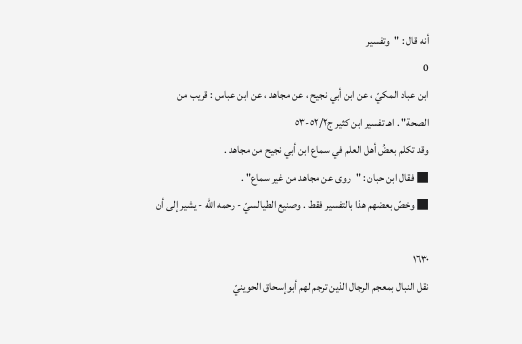أنه قال : "وتفسير
0
ابن عباد المكيّ ، عن ابن أبي نجيح ، عن مجاهد ، عن ابن عباس : قريب من
الصحة" . اهـ تفسير ابن كثير ج٥٢/٢-٥٣
وقد تكلم بعضُ أهل العلم في سماع ابن أبي نجيح من مجاهد .
■ فقال ابن حبان : "روى عن مجاهد من غير سماع" .
■ وخصّ بعضهم هذا بالتفسير فقط . وصنيع الطيالسيّ - رحمه الله - يشير إلى أن

١٦٣٠
نقل النبال بمعجم الرجال الذين ترجم لهم أبوإسحاق الحوينيّ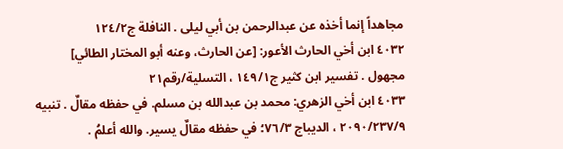مجاهداً إنما أخذه عن عبدالرحمن بن أبي ليلى . النافلة ج١٢٤/٢
٤٠٣٢ ابن أخي الحارث الأعور: [عن الحارث، وعنه أبو المختار الطائي]
مجهول . تفسير ابن كثير ج١٤٩/١ ، التسلية/رقم٢١
٤٠٣٣ ابن أخي الزهري: محمد بن عبدالله بن مسلم. في حفظه مقالٌ . تنبيه
٢٠٩٠/٢٣٧/٩ ، الديباج ٧٦/٣؛ في حفظه مقالٌ يسير. والله أعلمُ .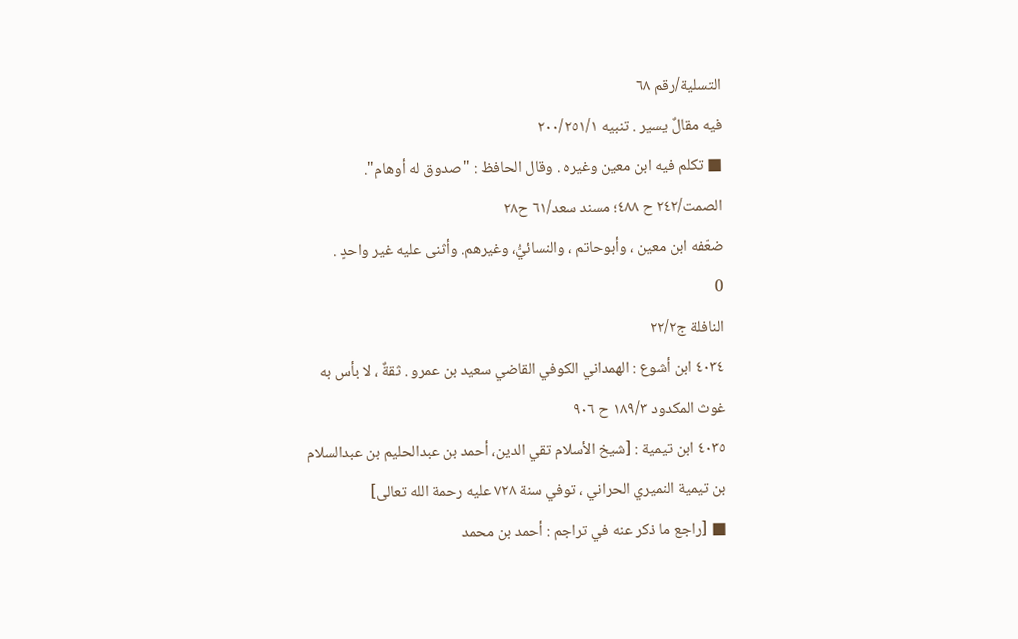التسلية/رقم ٦٨
فيه مقالٌ يسير . تنبيه ٢٠٠/٢٥١/١
■ تكلم فيه ابن معين وغيره . وقال الحافظ : "صدوق له أوهام".
الصمت/٢٤٢ ح ٤٨٨؛ مسند سعد/٦١ ح٢٨
ضعّفه ابن معين ، وأبوحاتم ، والنسائيُّ، وغيرهم. وأثنى عليه غير واحدٍ .
0
النافلة ج٢٢/٢
٤٠٣٤ ابن أشوع : الهمداني الكوفي القاضي سعيد بن عمرو . ثقةٌ ، لا بأس به
غوث المكدود ١٨٩/٣ ح ٩٠٦
٤٠٣٥ ابن تيمية : [شيخ الأسلام تقي الدين، أحمد بن عبدالحليم بن عبدالسلام
بن تيمية النميري الحراني ، توفي سنة ٧٢٨ عليه رحمة الله تعالى]
■ [راجع ما ذكر عنه في تراجم : أحمد بن محمد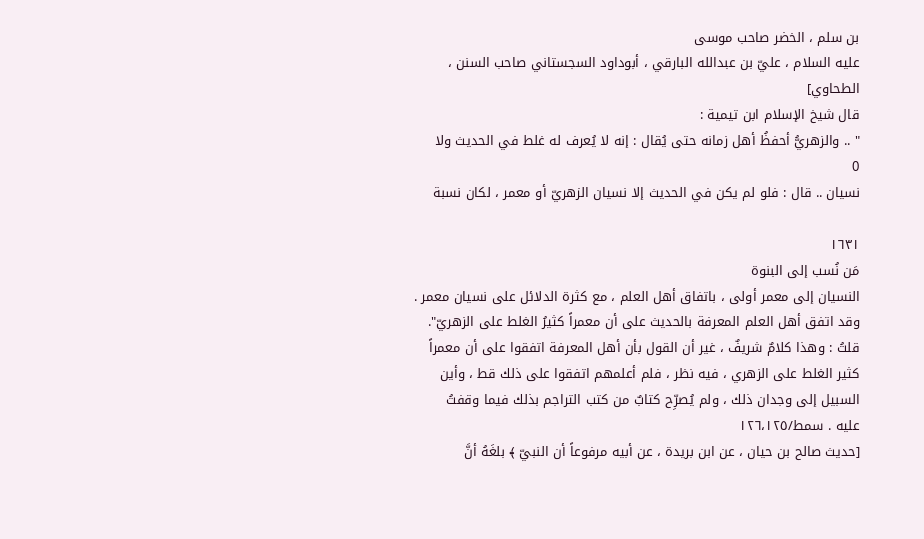بن سلم ، الخضر صاحب موسى
عليه السلام ، عليّ بن عبدالله البارقي ، أبوداود السجستاني صاحب السنن ،
الطحاوي]
قال شيخ الإسلام ابن تيمية :
" .. والزهريُّ أحفظُ أهل زمانه حتى يُقال : إنه لا يُعرف له غلط في الحديث ولا
0
نسيان .. قال : فلو لم يكن في الحديث إلا نسيان الزهريّ أو معمر ، لكان نسبة

١٦٣١
مَن نُسب إلى البنوة
النسيان إلى معمر أولى ، باتفاق أهل العلم ، مع كثرة الدلائل على نسيان معمر .
وقد اتفق أهل العلم المعرفة بالحديث على أن معمراً كثيرُ الغلط على الزهريّ".
قلتُ : وهذا كلامٌ شريفٌ ، غير أن القول بأن أهل المعرفة اتفقوا على أن معمراً
كثير الغلط على الزهري ، فيه نظر ، فلم أعلمهم اتفقوا على ذلك قط ، وأين
السبيل إلى وجدان ذلك ، ولم يُصرِّح كتابٌ من كتب التراجم بذلك فيما وقفتُ
عليه . سمط/١٢٦،١٢٥
[حديث صالح بن حيان ، عن ابن بريدة ، عن أبيه مرفوعاً أن النبيّ ﴾ بلغَهُ أنَّ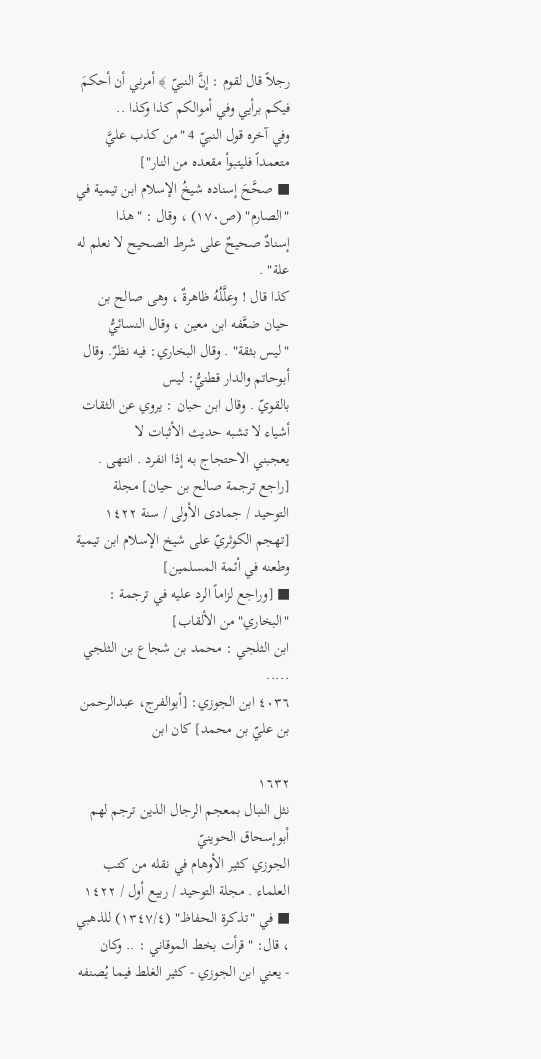رجلاً قال لقوم : إنَّ النبيّ ﴾ أمرني أن أحكمَ فيكم برأيي وفي أموالكم كذا وكذا ..
وفي آخره قول النبيّ 4 "من كذب عليَّ متعمداً فليتبوأ مقعده من النار"]
■ صحَّحَ إسناده شيخُ الإسلام ابن تيمية في "الصارم" (ص١٧٠) ، وقال : "هذا
إسنادٌ صحيحٌ على شرط الصحيح لا نعلم له علة" .
كذا قال ! وعلَّلُهُ ظاهرةٌ ، وهى صالح بن حيان ضعَّفه ابن معين ، وقال النسائيُّ
"ليس بثقة" . وقال البخاري: فيه نظرٌ. وقال أبوحاتم والدار قطنيُّ: ليس
بالقويّ . وقال ابن حبان : يروي عن الثقات أشياء لا تشبه حديث الأثبات لا
يعجبني الاحتجاج به إذا انفرد . انتهى . [راجع ترجمة صالح بن حيان] مجلة
التوحيد / جمادى الأولى / سنة ١٤٢٢
[تهجم الكوثريّ على شيخ الإسلام ابن تيمية وطعنه في أئمة المسلمين]
■ [وراجع لزاماً الرد عليه في ترجمة : "البخاري" من الألقاب]
ابن الثلجي : محمد بن شجاع بن الثلجي
.....
٤٠٣٦ ابن الجوزي: [أبوالفرج، عبدالرحمن بن عليّ بن محمد] كان ابن

١٦٣٢
نثل النبال بمعجم الرجال الذين ترجم لهم أبوإسحاق الحوينيّ
الجوزي كثير الأوهام في نقله من كتب العلماء . مجلة التوحيد / ربيع أول / ١٤٢٢
■ في "تذكرة الحفاظ" (١٣٤٧/٤) للذهبي ، قال: "قرأت بخط الموقاني : .. وكان
- يعني ابن الجوزي - كثير الغلط فيما يُصنفه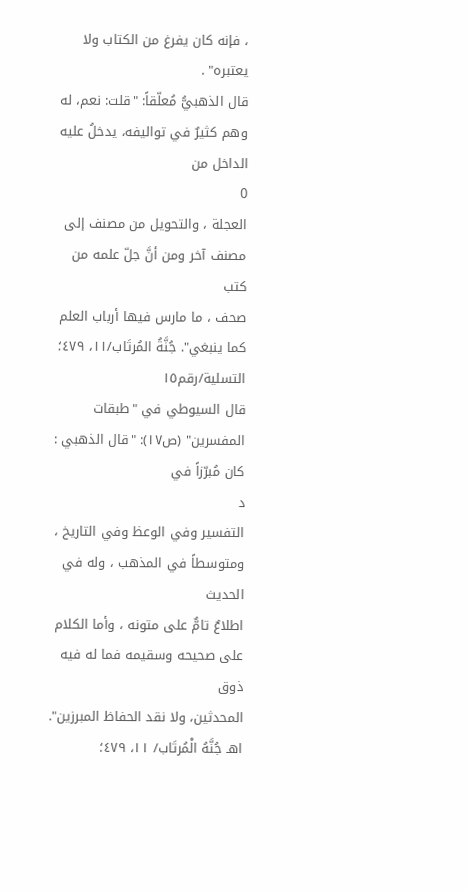، فإنه كان يفرغ من الكتاب ولا
يعتبره" .
قال الذهبيُّ مُعلّقاً: "قلت: نعم، له وهم كثيرٌ في تواليفه، يدخلُ عليه الداخل من
0
العجلة ، والتحويل من مصنف إلى مصنف آخر ومن أنَّ جلّ علمه من كتب
صحف ، ما مارس فيها أرباب العلم كما ينبغي". جُنَّةُ المُرتَاب/١١، ٤٧٩؛
التسلية/رقم١٥
قال السيوطي في "طبقات المفسرين" (ص١٧): "قال الذهبي : كان مُبرّزاً في
د
التفسير وفي الوعظ وفي التاريخ ، ومتوسطاً في المذهب ، وله في الحديث
اطلاعٌ تامٌّ على متونه ، وأما الكلام على صحيحه وسقيمه فما له فيه ذوق
المحدثين، ولا نقد الحفاظ المبرزين". اهـ جُنَّهُ الْمُرتَاب/ ١١، ٤٧٩؛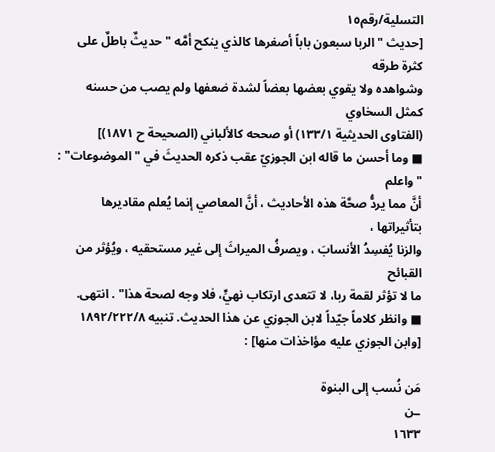التسلية/رقم١٥
[حديث " الربا سبعون باباً أصغرها كالذي ينكح أمَّه " حديثٌ باطلٌ على كثرة طرقه
وشواهده ولا يقوي بعضها بعضاً لشدة ضعفها ولم يصب من حسنه كمثل السخاوي
(الفتاوى الحديثية ١٣٣/١) أو صححه كالألباني (الصحيحة ح ١٨٧١)]
■ وما أحسن ما قاله ابن الجوزيّ عقب ذكره الحديثَ في "الموضوعات" : "واعلم
أنَّ مما يردُّ صحَّة هذه الأحاديث ، أنَّ المعاصي إنما يُعلم مقاديرها بتأثيراتها ،
والزنا يُفسِدُ الأنسابَ ، ويصرفُ الميراثَ إلى غير مستحقيه ، ويُؤثر من القبائح
ما لا تؤثر لقمة ربا، لا تتعدى ارتكاب نهيٍّ، فلا وجه لصحة هذا" . انتهى.
■ وانظر كلاماً جيّداً لابن الجوزي عن هذا الحديث. تنبيه ١٨٩٢/٢٢٢/٨
[وابن الجوزي عليه مؤاخذات منها] :

مَن نُسب إلى البنوة
ـن
١٦٣٣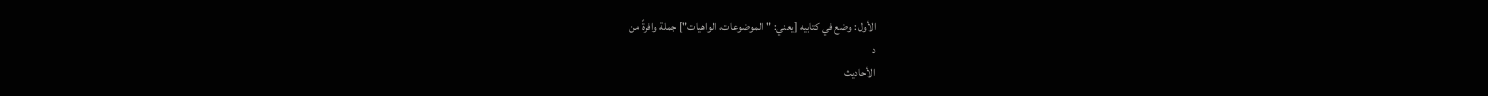الأول : وضع في كتابيه [يعني: "الموضوعات، الواهيات"] جملة وافرةً من
د
الأحاديث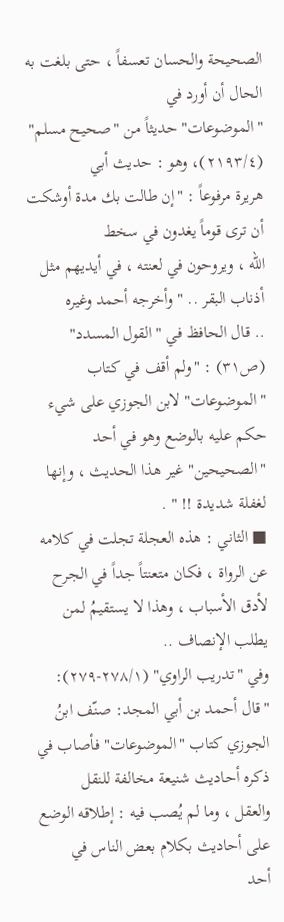الصحيحة والحسان تعسفاً ، حتى بلغت به الحال أن أورد في
"الموضوعات" حديثاً من "صحيح مسلم" (٢١٩٣/٤)، وهو : حديث أبي
هريرة مرفوعاً : "إن طالت بك مدة أوشكت أن ترى قوماً يغدون في سخط
الله ، ويروحون في لعنته ، في أيديهم مثل أذناب البقر .. " وأخرجه أحمد وغيره
.. قال الحافظ في "القول المسدد" (ص٣١) : "ولم أقف في كتاب
"الموضوعات" لابن الجوزي على شيء حكم عليه بالوضع وهو في أحد
"الصحيحين" غير هذا الحديث ، وإنها لغفلة شديدة !! " .
■ الثاني : هذه العجلة تجلت في كلامه عن الرواة ، فكان متعنتاً جداً في الجرح
لأدق الأسباب ، وهذا لا يستقيمُ لمن يطلب الإنصاف ..
وفي "تدريب الراوي" (٢٧٨/١-٢٧٩): "قال أحمد بن أبي المجد: صنّف ابنُ
الجوزي كتاب "الموضوعات" فأصاب في ذكره أحاديث شنيعة مخالفة للنقل
والعقل ، وما لم يُصب فيه : إطلاقه الوضع على أحاديث بكلام بعض الناس في
أحد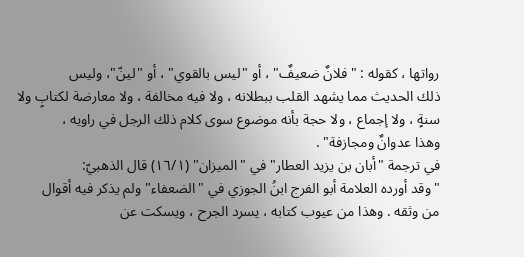رواتها ، كقوله : "فلانٌ ضعيفٌ" ، أو "ليس بالقوي" ، أو "لينّ"، وليس
ذلك الحديث مما يشهد القلب ببطلانه ، ولا فيه مخالفة ، ولا معارضة لكتابٍ ولا
سنةٍ ، ولا إجماع ، ولا حجة بأنه موضوع سوى كلام ذلك الرجل في راويه ،
وهذا عدوانٌ ومجازفة" .
في ترجمة "أبان بن يزيد العطار" في "الميزان" (١٦/١) قال الذهبيّ:
"وقد أورده العلامة أبو الفرج ابنُ الجوزي في "الضعفاء" ولم يذكر فيه أقوال
من وثقه . وهذا من عيوب كتابه ، يسرد الجرح ، ويسكت عن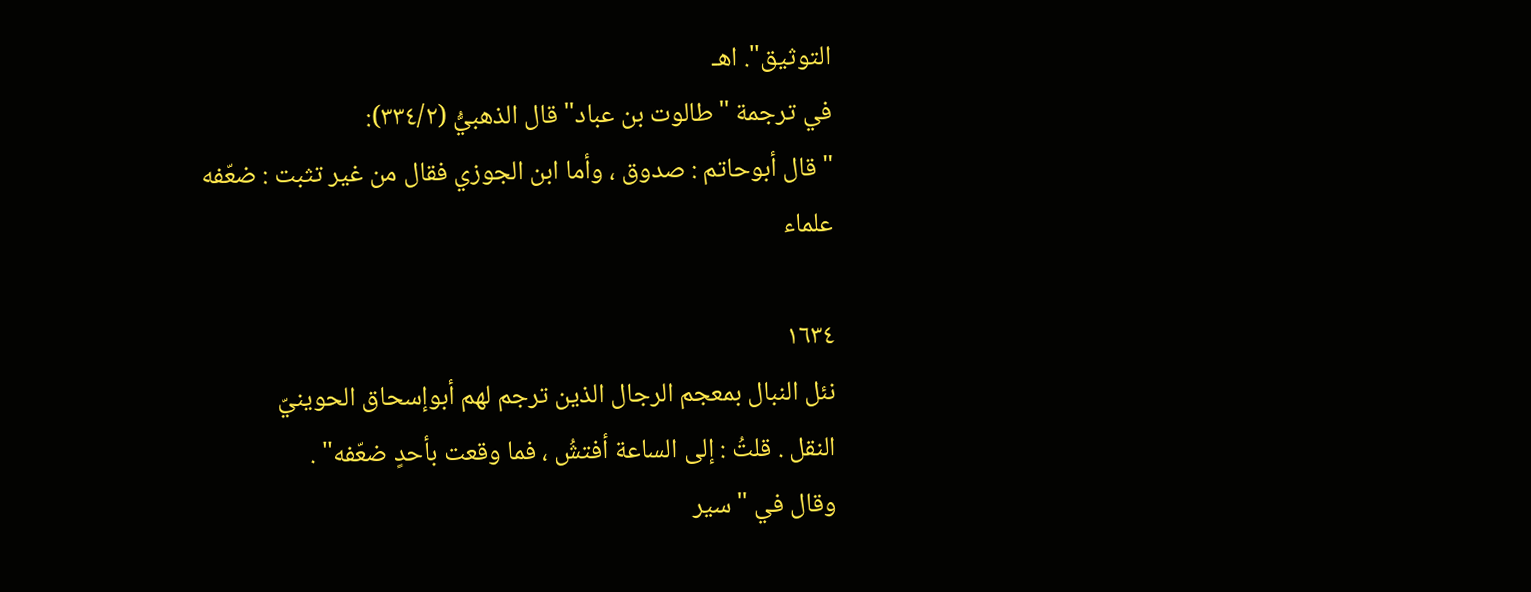التوثيق". اهـ
في ترجمة "طالوت بن عباد" قال الذهبيُّ (٣٣٤/٢):
"قال أبوحاتم : صدوق ، وأما ابن الجوزي فقال من غير تثبت : ضعّفه علماء

١٦٣٤
نئل النبال بمعجم الرجال الذين ترجم لهم أبوإسحاق الحوينيّ
النقل . قلتُ : إلى الساعة أفتشُ ، فما وقعت بأحدٍ ضعّفه" .
وقال في "سير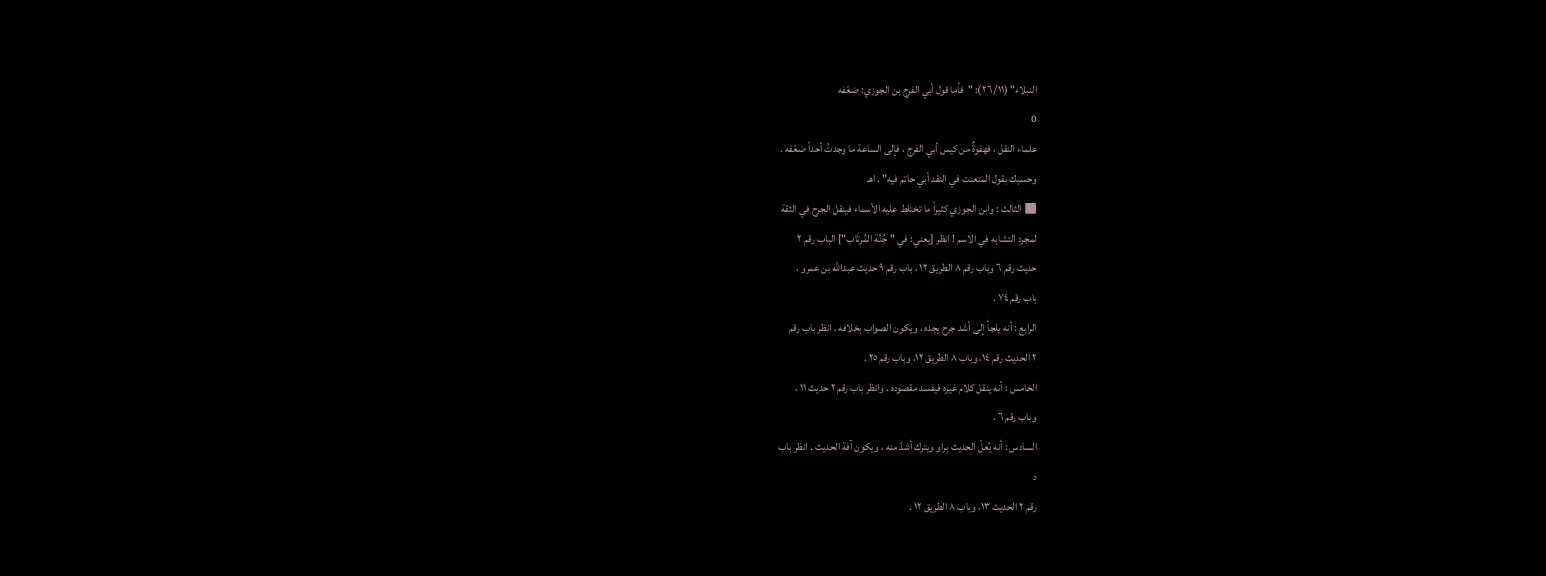النبلاء" (٢٦/١١): "فأما قول أبي الفرج بن الجوزي: ضعّفه
0
علماء النقل ، فهفوةٌ من كيس أبي الفرج ، فإلى الساعة ما وجدتُ أحداً ضعّفه .
وحسبك بقول المتعنت في النقد أبي حاتم فيه" . اهـ
■ الثالث : وابن الجوزي كثيراً ما تختلط عليه الأسماء فينقل الجرح في الثقة
لمجرد التشابه في الاسم ! انظر [يعني: في "جُنَّة المُرتَاب"] الباب رقم ٢
حديث رقم ٦ وباب رقم ٨ الطريق ١٢ ، باب رقم ٩ حديث عبدالله بن عمرو ،
باب رقم ٧٤ .
الرابع : أنه يلجأ إلى أشد جرح يجده ، ويكون الصواب بخلافه . انظر باب رقم
٢ الحديث رقم ١٤، وباب ٨ الطريق ١٢، وباب رقم ٢٥ .
الخامس : أنه ينقل كلام غيره فيفسد مقصوده . وانظر باب رقم ٢ حديث ١١ ،
وباب رقم ٦ .
السادس : أنه يُعلّ الحديث براو ويترك أشدّ منه ، ويكون آفة الحديث . انظر باب
د
رقم ٢ الحديث ١٣، وباب ٨ الطريق ١٢ .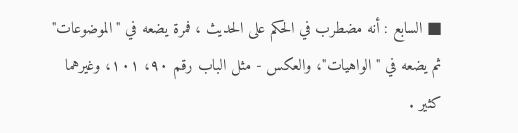■ السابع : أنه مضطرب في الحكم على الحديث ، فمرة يضعه في "الموضوعات"
ثم يضعه في "الواهيات"، والعكس - مثل الباب رقم ٩٠، ١٠١، وغيرهما
كثير .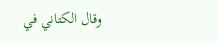وقال الكتاني في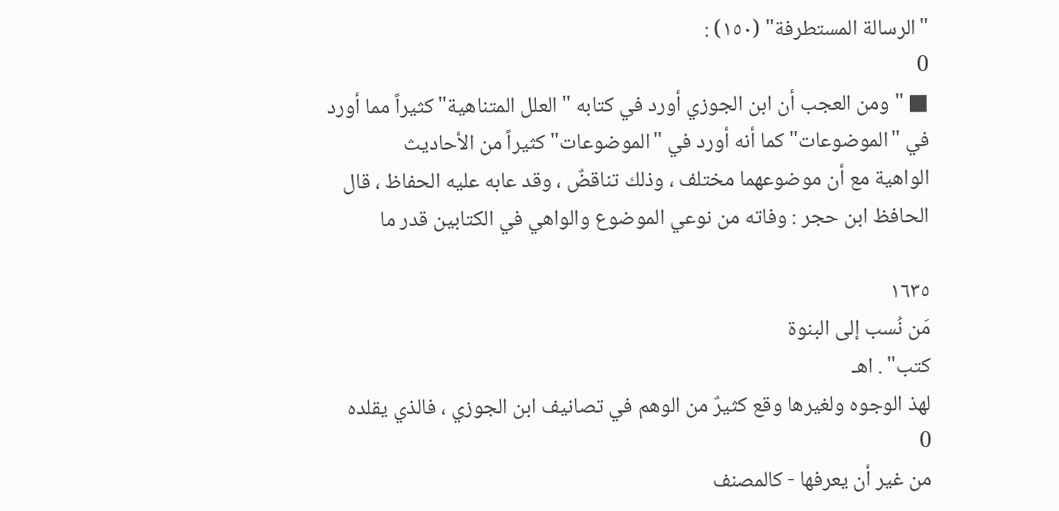"الرسالة المستطرفة" (١٥٠) :
0
■ "ومن العجب أن ابن الجوزي أورد في كتابه "العلل المتناهية" كثيراً مما أورد
في "الموضوعات" كما أنه أورد في "الموضوعات" كثيراً من الأحاديث
الواهية مع أن موضوعهما مختلف ، وذلك تناقضٌ ، وقد عابه عليه الحفاظ ، قال
الحافظ ابن حجر : وفاته من نوعي الموضوع والواهي في الكتابين قدر ما

١٦٣٥
مَن نُسب إلى البنوة
كتب" . اهـ
لهذ الوجوه ولغيرها وقع كثيرٌ من الوهم في تصانيف ابن الجوزي ، فالذي يقلده
0
من غير أن يعرفها - كالمصنف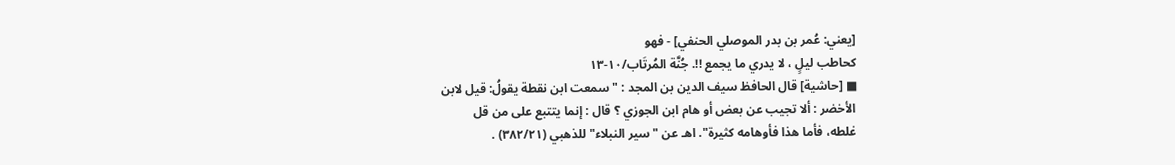[يعني: عُمر بن بدر الموصلي الحنفي] - فهو
كحاطب ليلٍ ، لا يدري ما يجمع !!. جُنَّة المُرتَاب/١٠-١٣
■ [حاشية] قال الحافظ سيف الدين بن المجد : "سمعت ابن نقطة يقولُ: قيل لابن
الأخضر : ألا تجيب عن بعض أو هام ابن الجوزي ؟ قال : إنما يتتبع على من قل
غلطه، فأما هذا فأوهامه كثيرة". اهـ عن "سير النبلاء" للذهبي (٣٨٢/٢١) .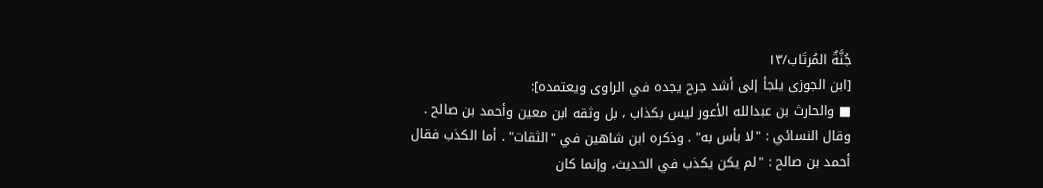جُنَّةٌ المُرتَاب/١٣
[ابن الجوزى يلجأ إلى أشد جرح يجده في الراوى ويعتمده]:
■ والحارث بن عبدالله الأعور ليس بكذاب ، بل وثقه ابن معين وأحمد بن صالح .
وقال النسائي : "لا بأس به" . وذكره ابن شاهين في "الثقات" . أما الكذب فقال
أحمد بن صالح : "لم يكن يكذب في الحديث، وإنما كان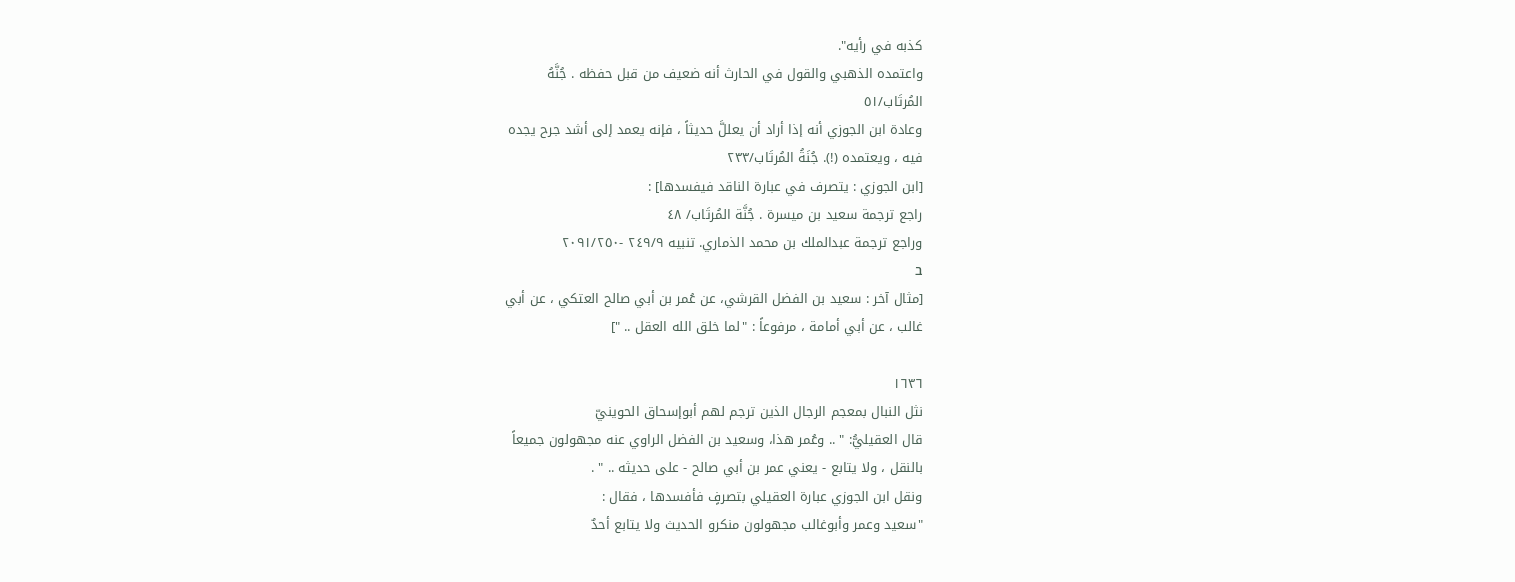كذبه في رأيه".
واعتمده الذهبي والقول في الحارث أنه ضعيف من قبل حفظه . جُنَّهُ
المُرتَاب/٥١
وعادة ابن الجوزي أنه إذا أراد أن يعللَّ حديثاً ، فإنه يعمد إلى أشد جرح يجده
فيه ، ويعتمده (!). جُنَةُ المُرتَاب/٢٣٣
[ابن الجوزي : يتصرف في عبارة الناقد فيفسدها] :
راجع ترجمة سعيد بن ميسرة . جُنَّة المُرتَاب/ ٤٨
وراجع ترجمة عبدالملك بن محمد الذماري. تنبيه ٢٤٩/٩ -٢٠٩١/٢٥٠
ב
[مثال آخر : سعيد بن الفضل القرشي، عن عُمر بن أبي صالح العتكي ، عن أبي
غالب ، عن أبي أمامة ، مرفوعاً : "لما خلق الله العقل .. "]

١٦٣٦
نثل النبال بمعجم الرجال الذين ترجم لهم أبوإسحاق الحوينيّ
قال العقيليُّ: " .. وعُمر هذا، وسعيد بن الفضل الراوي عنه مجهولون جميعاً
بالنقل ، ولا يتابع - يعني عمر بن أبي صالح - على حديثه .. " .
ونقل ابن الجوزي عبارة العقيلي بتصرفٍ فأفسدها ، فقال :
"سعيد وعمر وأبوغالب مجهولون منكرو الحديث ولا يتابع أحدٌ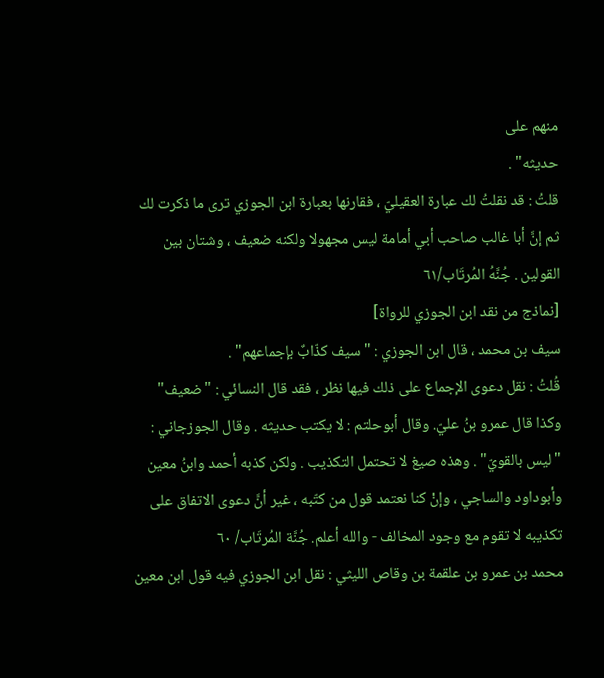منهم على
حديثه" .
قلتُ : قد نقلتُ لك عبارة العقيليّ ، فقارنها بعبارة ابن الجوزي ترى ما ذكرت لك
ثم إنَّ أبا غالب صاحب أبي أمامة ليس مجهولا ولكنه ضعيف ، وشتان بين
القولين . جُنَّهُ المُرتَاب/٦١
[نماذج من نقد ابن الجوزي للرواة]
سيف بن محمد ، قال ابن الجوزي : "سيف كذّابٌ بإجماعهم" .
قُلتُ : نقل دعوى الإجماع على ذلك فيها نظر ، فقد قال النسائي : "ضعيف"
وكذا قال عمرو بنُ عليّ. وقال أبوحلتم : لا يكتب حديثه . وقال الجوزجاني :
"ليس بالقويّ" . وهذه صيغ لا تحتمل التكذيب . ولكن كذبه أحمد وابنُ معين
وأبوداود والساجي ، وإنْ كنا نعتمد قول من كتّبه ، غير أنَّ دعوى الاتفاق على
تكذيبه لا تقوم مع وجود المخالف - والله أعلم. جُنَّة المُرتَاب/ ٦٠
محمد بن عمرو بن علقمة بن وقاص الليثي : نقل ابن الجوزي فيه قول ابن معين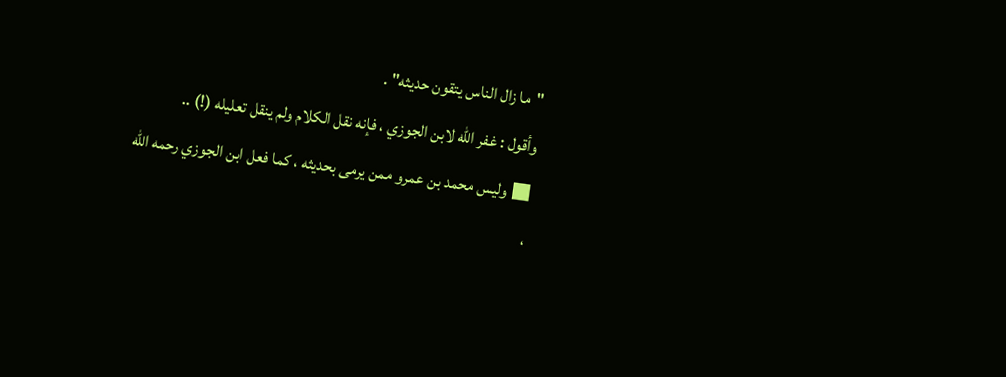"ما زال الناس يتقون حديثه" .
وأقول : غفر الله لابن الجوزي ، فإنه نقل الكلام ولم ينقل تعليله (!) ..
■ وليس محمد بن عمرو ممن يرمى بحديثه ، كما فعل ابن الجوزي رحمه الله ،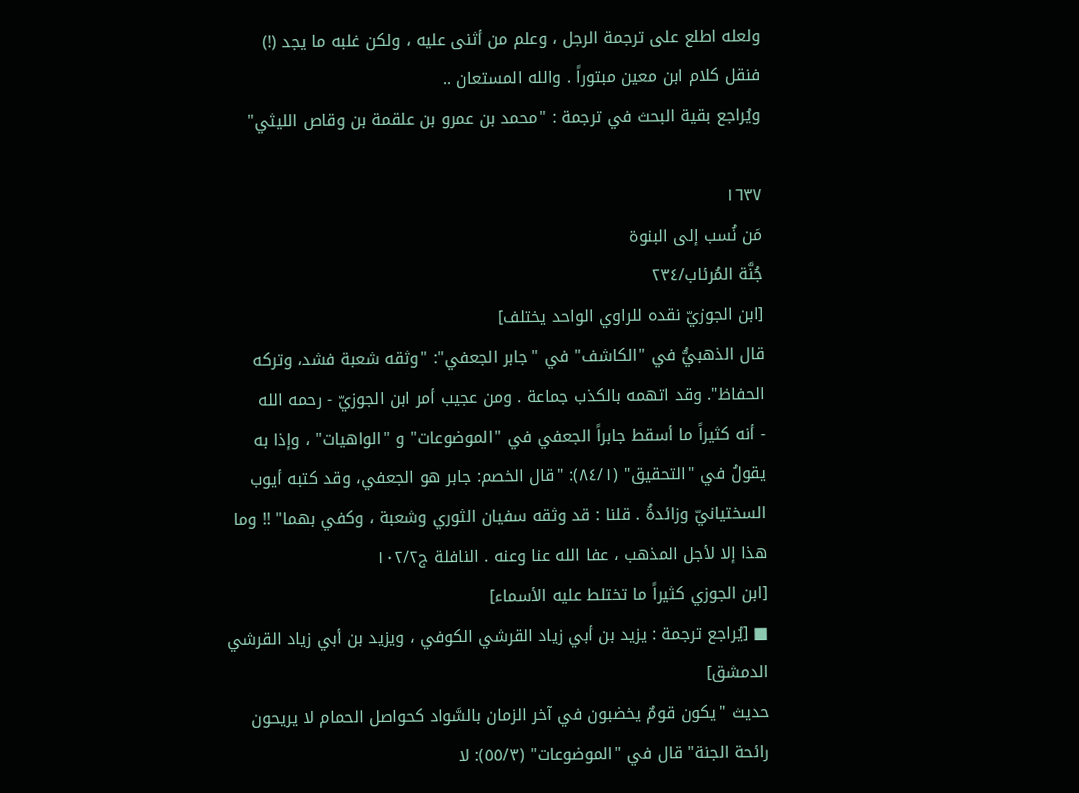ولعله اطلع على ترجمة الرجل ، وعلم من أثنى عليه ، ولكن غلبه ما يجد (!)
فنقل كلام ابن معين مبتوراً . والله المستعان ..
ويُراجع بقية البحث في ترجمة : "محمد بن عمرو بن علقمة بن وقاص الليثي"

١٦٣٧
مَن نُسب إلى البنوة
جُنَّة المُرئاب/٢٣٤
[ابن الجوزيّ نقده للراوي الواحد يختلف]
قال الذهبيُّ في "الكاشف" في "جابر الجعفي": "وثقه شعبة فشد، وتركه
الحفاظ". وقد اتهمه بالكذب جماعة . ومن عجيب أمر ابن الجوزيّ - رحمه الله
- أنه كثيراً ما أسقط جابراً الجعفي في "الموضوعات" و "الواهيات" ، وإذا به
يقولُ في "التحقيق" (٨٤/١): "قال الخصم: جابر هو الجعفي، وقد كتبه أيوب
السختيانيّ وزائدةُ . قلنا : قد وثقه سفيان الثوري وشعبة ، وكفي بهما" !! وما
هذا إلا لأجل المذهب ، عفا الله عنا وعنه . النافلة ج١٠٢/٢
[ابن الجوزي كثيراً ما تختلط عليه الأسماء]
■ [يُراجع ترجمة : يزيد بن أبي زياد القرشي الكوفي ، ويزيد بن أبي زياد القرشي
الدمشق]
حديث "يكون قومٌ يخضبون في آخر الزمان بالسَّواد كحواصل الحمام لا يريحون
رائحة الجنة" قال في "الموضوعات" (٥٥/٣): لا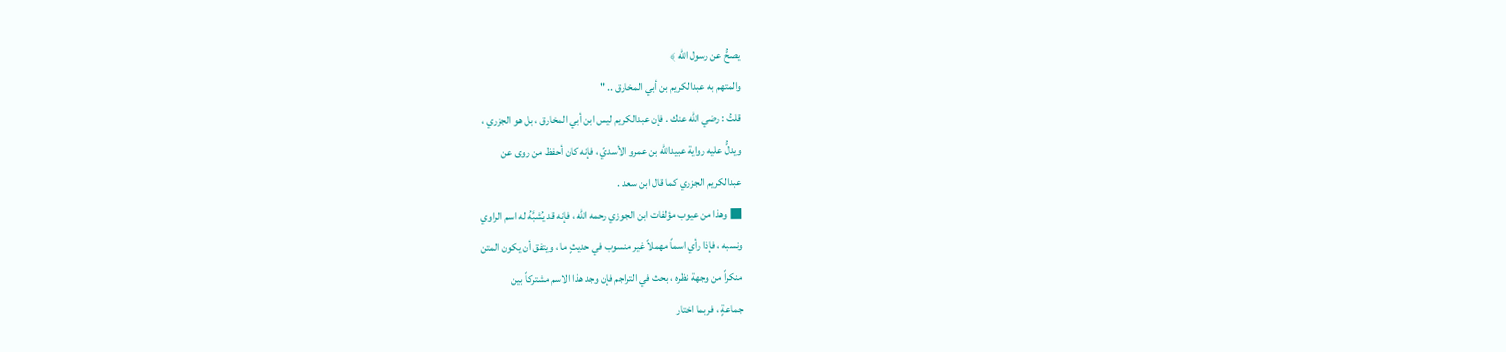يصحُّ عن رسول الله ﴾
والمتهم به عبدالكريم بن أبي المخارق .. "
قلتُ : رضي الله عنك . فإن عبدالكريم ليس ابن أبي المخارق ، بل هو الجزري ،
ويدلُّ عليه رواية عبيدالله بن عمرو الأسديّ ، فإنه كان أحفظ من روى عن
عبدالكريم الجزري كما قال ابن سعد .
■ وهذا من عيوب مؤلفات ابن الجوزي رحمه الله ، فإنه قد يُشبَّهُ له اسم الراوي
ونسبه ، فإذا رأي اسماً مهملاً غير منسوب في حديثٍ ما ، ويتفق أن يكون المتن
منكراً من وجهة نظره ، بحث في التراجم فإن وجد هذا الاسم مشتركاً بين
جماعةٍ ، فربما اختار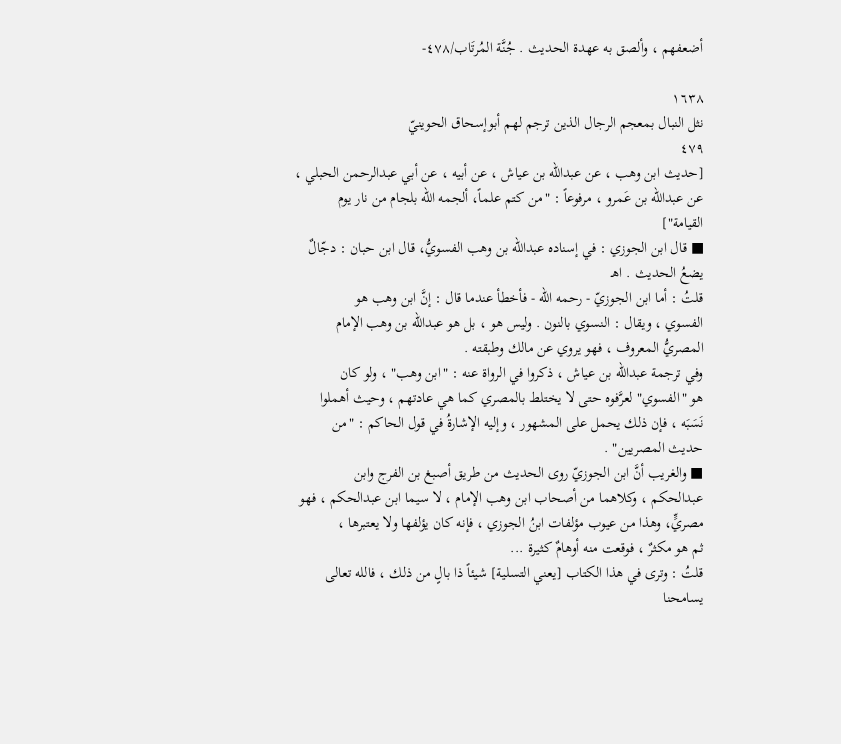أضعفهم ، وألصق به عهدة الحديث . جُنَّة المُرتَاب/٤٧٨-

١٦٣٨
نثل النبال بمعجم الرجال الذين ترجم لهم أبوإسحاق الحوينيّ
٤٧٩
[حديث ابن وهب ، عن عبدالله بن عياش ، عن أبيه ، عن أبي عبدالرحمن الحبلي ،
عن عبدالله بن عَمرو ، مرفوعاً : "من كتم علماً، ألجمه الله بلجام من نار يوم
القيامة"]
■ قال ابن الجوزي : في إسناده عبدالله بن وهب الفسويُّ، قال ابن حبان : دجّالٌ
یضعُ الحدیث . اهـ
قلتُ : أما ابن الجوزيّ - رحمه الله - فأخطأ عندما قال : إنَّ ابن وهب هو
الفسوي ، ويقال : النسوي بالنون . وليس هو ، بل هو عبدالله بن وهب الإمام
المصريُّ المعروف ، فهو يروي عن مالك وطبقته .
وفي ترجمة عبدالله بن عياش ، ذكروا في الرواة عنه : "ابن وهب" ، ولو كان
هو "الفسوي" لعرَّفوه حتى لا يختلط بالمصري كما هي عادتهم ، وحيث أهملوا
نَسَبَه ، فإن ذلك يحمل على المشهور ، وإليه الإشارةُ في قول الحاكم : "من
حديث المصريين" .
■ والغريب أنَّ ابن الجوزيّ روى الحديث من طريق أصبغ بن الفرج وابن
عبدالحكم ، وكلاهما من أصحاب ابن وهب الإمام ، لا سيما ابن عبدالحكم ، فهو
مصريٍّ، وهذا من عيوب مؤلفات ابنُ الجوزي ، فإنه كان يؤلفها ولا يعتبرها ،
ثم هو مكثرٌ ، فوقعت منه أوهامٌ كثيرة ...
قلتُ : وترى في هذا الكتاب [يعني التسلية] شيئاً ذا بالٍ من ذلك ، فالله تعالى
يسامحنا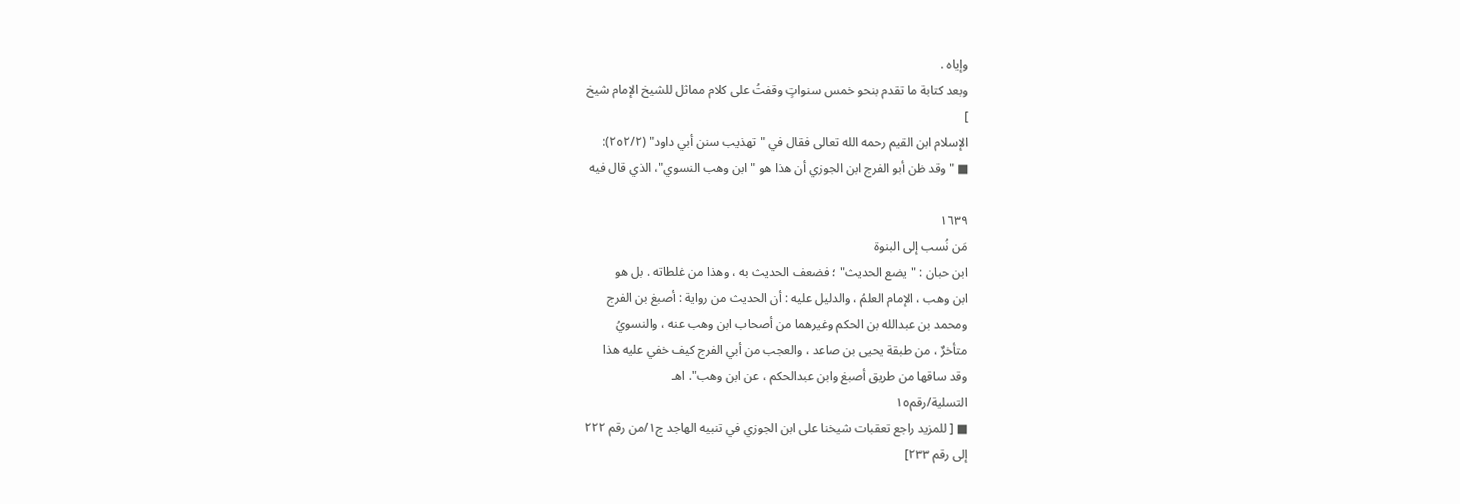وإياه .
وبعد كتابة ما تقدم بنحو خمس سنواتٍ وقفتُ على كلام مماثل للشيخ الإمام شيخ
]
الإسلام ابن القيم رحمه الله تعالى فقال في "تهذيب سنن أبي داود" (٢٥٢/٢):
■ "وقد ظن أبو الفرج ابن الجوزي أن هذا هو "ابن وهب النسوي"، الذي قال فيه

١٦٣٩
مَن نُسب إلى البنوة
ابن حبان : "يضع الحديث" ؛ فضعف الحديث به ، وهذا من غلطاته . بل هو
ابن وهب ، الإمام العلمُ ، والدليل عليه : أن الحديث من رواية : أصبغ بن الفرج
ومحمد بن عبدالله بن الحكم وغيرهما من أصحاب ابن وهب عنه ، والنسويُ
متأخرٌ ، من طبقة يحيى بن صاعد ، والعجب من أبي الفرج كيف خفي عليه هذا
وقد ساقها من طريق أصبغ وابن عبدالحكم ، عن ابن وهب". اهـ
التسلیة/رقم١٥
■ [ للمزيد راجع تعقبات شيخنا على ابن الجوزي في تنبيه الهاجد ج١/من رقم ٢٢٢
إلى رقم ٢٣٣]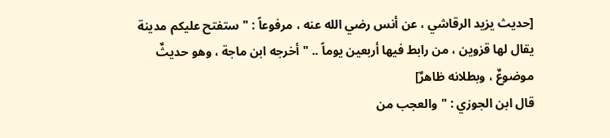[حديث يزيد الرقاشي ، عن أنس رضي الله عنه ، مرفوعاً : "ستفتح عليكم مدينة
يقال لها قزوين ، من رابط فيها أربعين يوماً .. " أخرجه ابن ماجة ، وهو حديثٌ
موضوعٌ ، وبطلانه ظاهرٌ]
قال ابن الجوزي : "والعجب من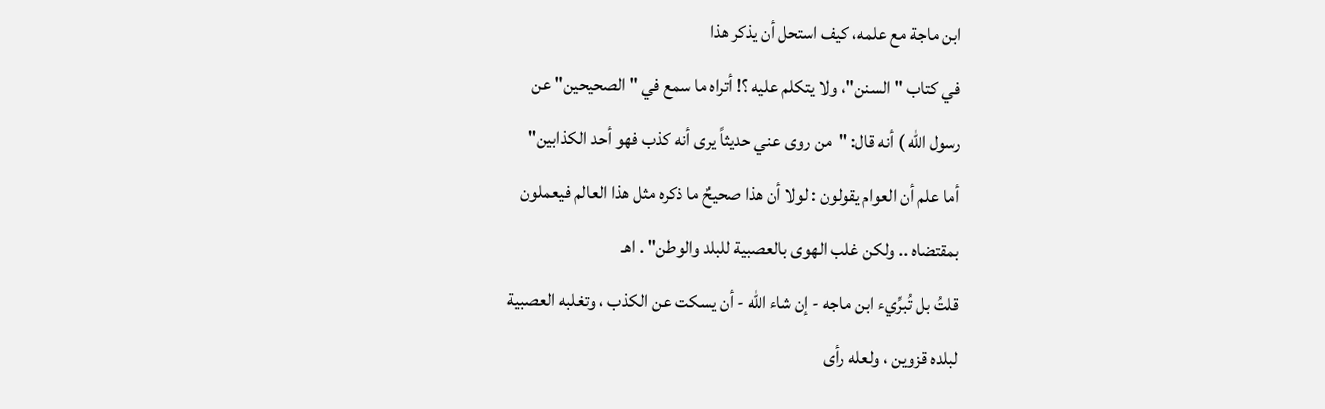ابن ماجة مع علمه، كيف استحل أن يذكر هذا
في كتاب "السنن"، ولا يتكلم عليه ؟! أتراه ما سمع في "الصحيحين" عن
رسول الله ) أنه قال: "من روى عني حديثاً يرى أنه كذب فهو أحد الكذابين"
أما علم أن العوام يقولون : لولا أن هذا صحيحٌ ما ذكره مثل هذا العالم فيعملون
بمقتضاه .. ولكن غلب الهوى بالعصبية للبلد والوطن" . اهـ
قلتُ بل تُبرِّيء ابن ماجه - إن شاء الله - أن يسكت عن الكذب ، وتغلبه العصبية
لبلده قزوين ، ولعله رأى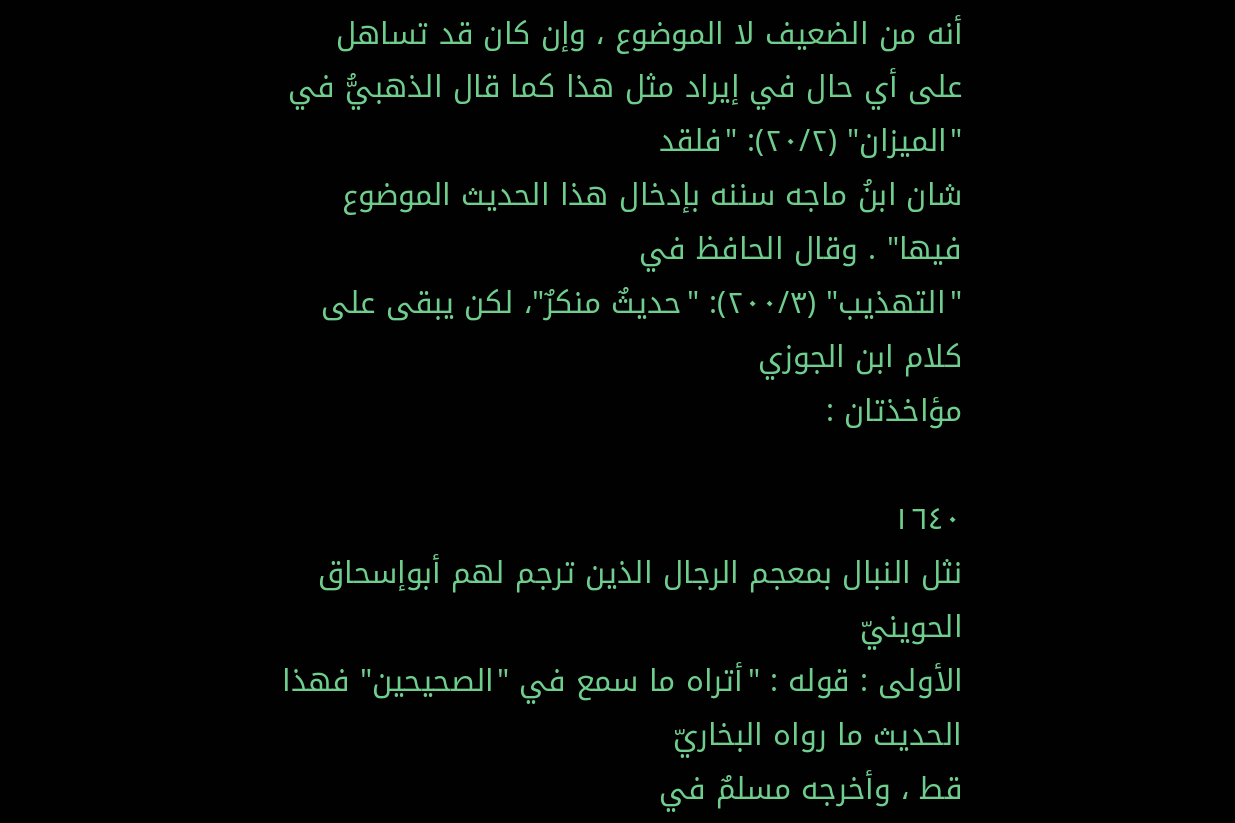أنه من الضعيف لا الموضوع ، وإن كان قد تساهل
على أي حال في إيراد مثل هذا كما قال الذهبيُّ في "الميزان" (٢٠/٢): "فلقد
شان ابنُ ماجه سننه بإدخال هذا الحديث الموضوع فيها" . وقال الحافظ في
"التهذيب" (٢٠٠/٣): "حديثٌ منكرٌ"، لكن يبقى على كلام ابن الجوزي
مؤاخذتان :

١٦٤٠
نثل النبال بمعجم الرجال الذين ترجم لهم أبوإسحاق الحوينيّ
الأولى : قوله : "أتراه ما سمع في "الصحيحين" فهذا الحديث ما رواه البخاريّ
قط ، وأخرجه مسلمٌ في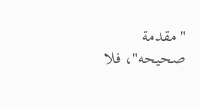"مقدمة صحيحه"، فلا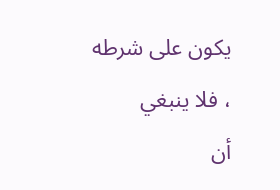يكون على شرطه ، فلا ينبغي
أن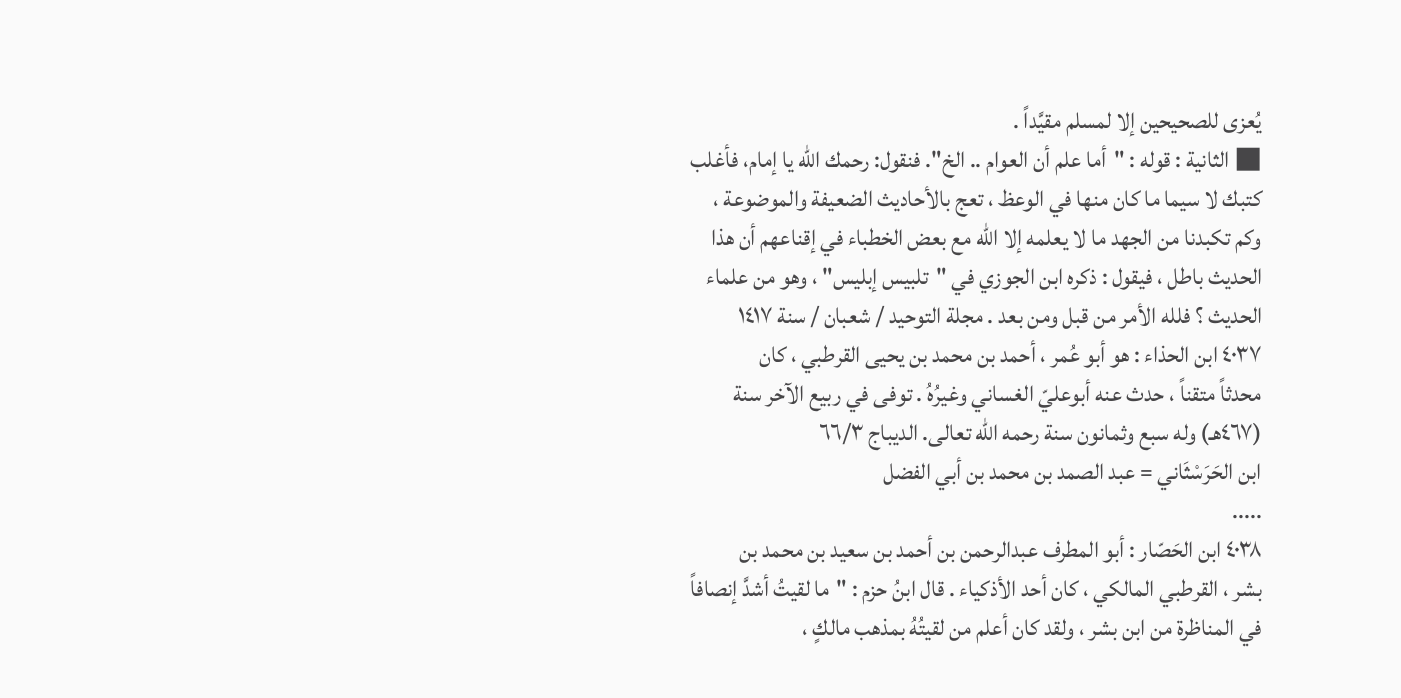يُعزى للصحيحين إلا لمسلم مقيَّداً .
■ الثانية : قوله : "أما علم أن العوام .. الخ". فنقول: رحمك الله يا إمام، فأغلب
كتبك لا سيما ما كان منها في الوعظ ، تعج بالأحاديث الضعيفة والموضوعة ،
وكم تكبدنا من الجهد ما لا يعلمه إلا الله مع بعض الخطباء في إقناعهم أن هذا
الحديث باطل ، فيقول : ذكره ابن الجوزي في "تلبيس إبليس" ، وهو من علماء
الحديث ؟ فلله الأمر من قبل ومن بعد . مجلة التوحيد / شعبان / سنة ١٤١٧
٤٠٣٧ ابن الحذاء : هو أبو عُمر ، أحمد بن محمد بن يحيى القرطبي ، كان
محدثاً متقناً ، حدث عنه أبوعليّ الغساني وغيرُهُ . توفى في ربيع الآخر سنة
(٤٦٧هـ) وله سبع وثمانون سنة رحمه الله تعالى. الديباج ٦٦/٣
ابن الحَرَسْثَاني = عبد الصمد بن محمد بن أبي الفضل
.....
٤٠٣٨ ابن الحَصّار : أبو المطرف عبدالرحمن بن أحمد بن سعيد بن محمد بن
بشر ، القرطبي المالكي ، كان أحد الأذكياء . قال ابنُ حزم : "ما لقيتُ أشدَّ إنصافاً
في المناظرة من ابن بشر ، ولقد كان أعلم من لقيتُهُ بمذهب مالكٍ ،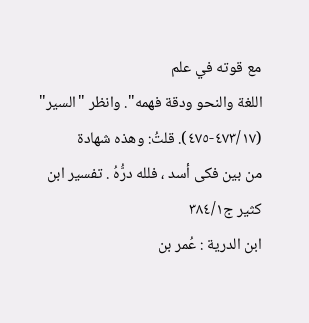مع قوته في علم
اللغة والنحو ودقة فهمه". وانظر "السير" (٤٧٣/١٧-٤٧٥). قلتُ: وهذه شهادة
من بين فكى أسد ، فلله درُّهُ . تفسير ابن كثير ج٣٨٤/١
ابن الدرية : عُمر بن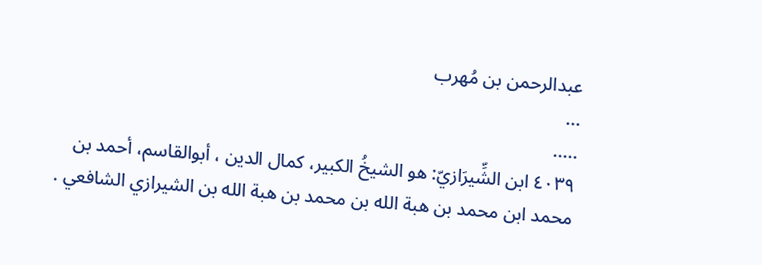عبدالرحمن بن مُهرب
...
.....
٤٠٣٩ ابن الشِّيرَازيّ: هو الشيخُ الكبير، كمال الدين ، أبوالقاسم، أحمد بن
محمد ابن محمد بن هبة الله بن محمد بن هبة الله بن الشيرازي الشافعي .